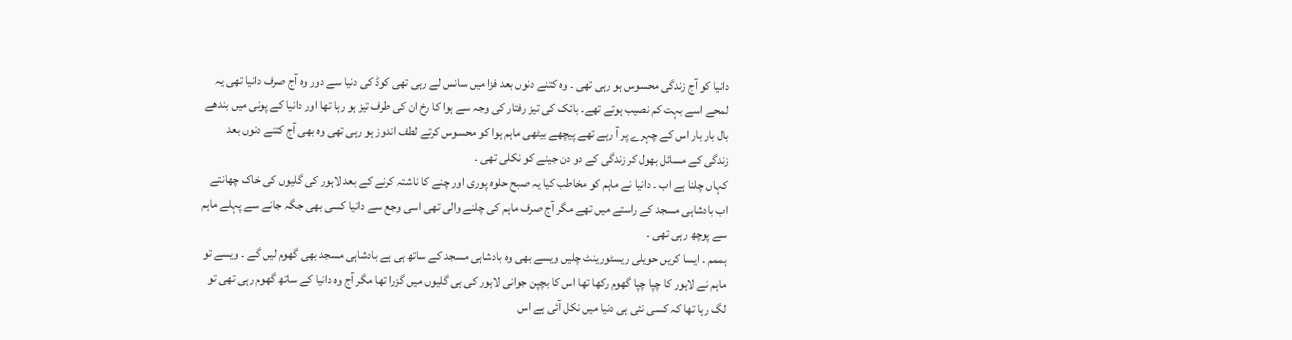دانیا کو آج زندگی محسوس ہو رہی تھی ۔ وہ کتنے دنوں بعد فزا میں سانس لے رہی تھی کوڈ کی دنیا سے دور وہ آج صرف دانیا تھی یہ لمحے اسے بہت کم نصیب ہوتے تھے۔ بائک کی تیز رفتار کی وجہ سے ہوا کا رخ ان کی طرف تیز ہو رہا تھا اور دانیا کے پونی میں بندھے بال بار بار اس کے چہرے پر آ رہے تھے پیچھے بیٹھی ماہم ہوا کو محسوس کرتے لطف اندوز ہو رہی تھی وہ بھی آج کتنے دنوں بعد زندگی کے مسائل بھول کر زندگی کے دو دن جینے کو نکلی تھی ۔
کہاں چلنا ہے اب ۔ دانیا نے ماہم کو مخاطب کیا یہ صبح حلوہ پوری اور چنے کا ناشتہ کرنے کے بعد لاہور کی گلیوں کی خاک چھانتے اب بادشاہی مسجد کے راستے میں تھے مگر آج صرف ماہم کی چلنے والی تھی اسی وجع سے دانیا کسی بھی جگہ جانے سے پہلے ماہم سے پوچھ رہی تھی ۔
ہممم ۔ ایسا کریں حویلی ریسٹورینٹ چلیں ویسے بھی وہ بادشاہی مسجد کے ساتھ ہی ہے بادشاہی مسجد بھی گھوم لیں گے ۔ ویسے تو ماہم نے لاہور کا چپا چپا گھوم رکھا تھا اس کا بچپن جوانی لاہور کی ہی گلیوں میں گزرا تھا مگر آج وہ دانیا کے ساتھ گھوم رہی تھی تو لگ رہا تھا کہ کسی نئی ہی دنیا میں نکل آئی ہے اس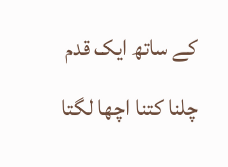کے ساتھ ایک قدم چلنا کتنا اچھا لگتا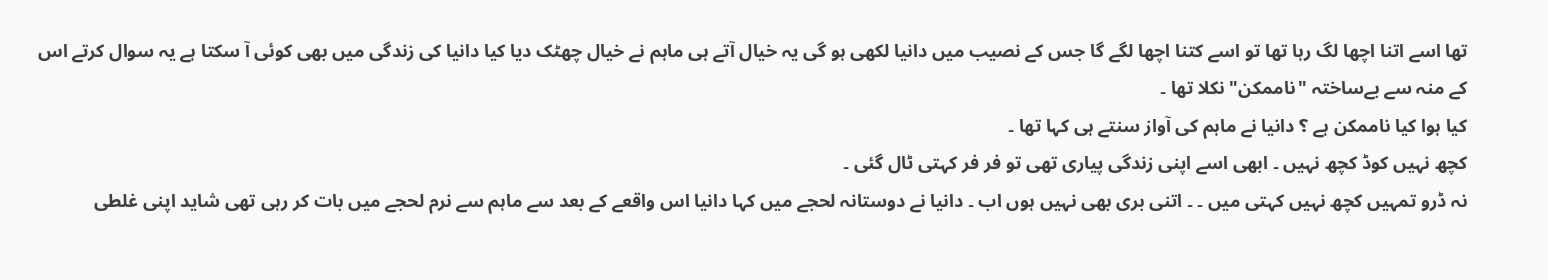تھا اسے اتنا اچھا لگ رہا تھا تو اسے کتنا اچھا لگے گا جس کے نصیب میں دانیا لکھی ہو گی یہ خیال آتے ہی ماہم نے خیال چھٹک دیا کیا دانیا کی زندگی میں بھی کوئی آ سکتا ہے یہ سوال کرتے اس کے منہ سے بےساختہ "ناممکن" نکلا تھا ۔
کیا ہوا کیا ناممکن ہے ؟ دانیا نے ماہم کی آواز سنتے ہی کہا تھا ۔
کچھ نہیں کوڈ کچھ نہیں ۔ ابھی اسے اپنی زندگی پیاری تھی تو فر فر کہتی ٹال گئی ۔
نہ ڈرو تمہیں کچھ نہیں کہتی میں ۔ ۔ اتنی بری بھی نہیں ہوں اب ۔ دانیا نے دوستانہ لحجے میں کہا دانیا اس واقعے کے بعد سے ماہم سے نرم لحجے میں بات کر رہی تھی شاید اپنی غلطی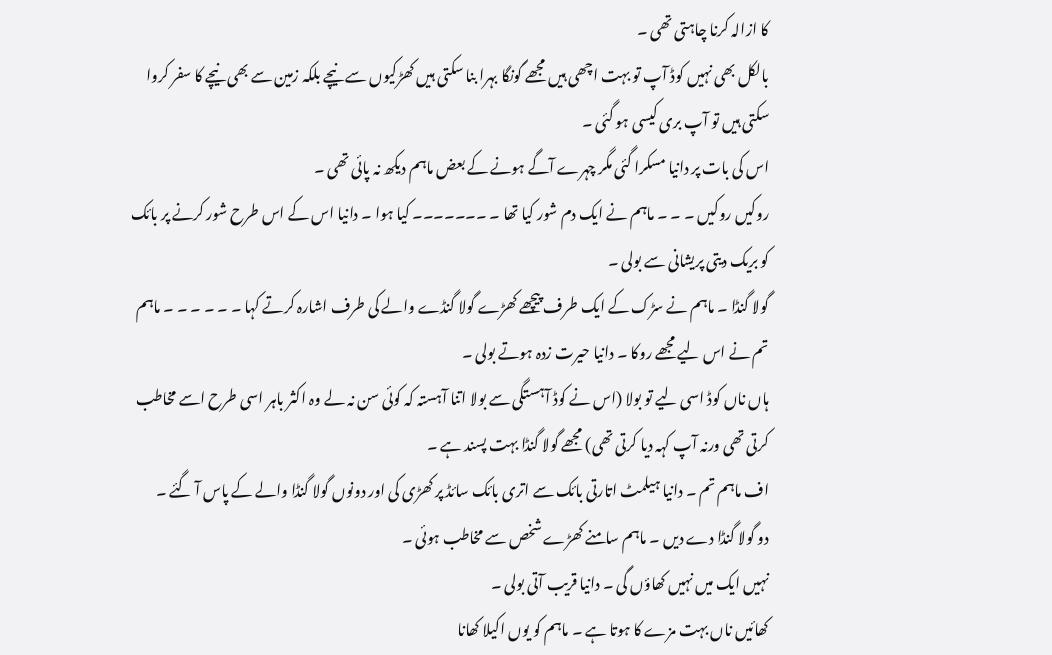کا ازالہ کرنا چاہتی تھی ۔
بالکل بھی نہیں کوڈ آپ تو بہت اچھی ہیں مجھے گونگا بہرا بنا سکتی ہیں کھڑکیوں سے نیچے بلکہ زمین سے بھی نیچے کا سفر کروا سکتی ہیں تو آپ بری کیسی ہو گئی ۔
اس کی بات پر دانیا مسکرا گئی مگر چہرے آگے ہونے کے بعض ماہم دیکھ نہ پائی تھی ۔
روکیں روکیں ۔ ۔ ۔ ماہم نے ایک دم شور کیا تھا ۔ ۔۔۔۔۔۔۔ کیا ہوا ۔ دانیا اس کے اس طرح شور کرنے پر بائک کو بریک دیتی پریشانی سے بولی ۔
گولا گنڈا ۔ ماہم نے سڑک کے ایک طرف پیچھے کھڑے گولا گنڈے والے کی طرف اشارہ کرتے کہا ۔ ۔ ۔ ۔ ۔ ۔ ماہم تم نے اس لیے مجھے روکا ۔ دانیا حیرت زدہ ہوتے بولی ۔
ہاں ناں کوڈ اسی لیے تو بولا (اس نے کوڈ آہستگی سے بولا اتنا آہستہ کہ کوئی سن نہ لے وہ اکثر باہر اسی طرح اسے مخاطب کرتی تھی ورنہ آپ کہہ دیا کرتی تھی) مجھے گولا گنڈا بہت پسند ہے ۔
اف ماہم تم ۔ دانیا ہیلمٹ اتارتی بائک سے اتری بائک سائڈ پر کھڑی کی اور دونوں گولا گنڈا والے کے پاس آ گئے ۔
دو گولا گنڈا دے دیں ۔ ماہم سامنے کھڑے شخص سے مخاطب ہوئی ۔
نہیں ایک میں نہیں کھاؤں گی ۔ دانیا قریب آتی بولی ۔
کھائیں ناں بہت مزے کا ہوتا ہے ۔ ماہم کو یوں اکیلا کھانا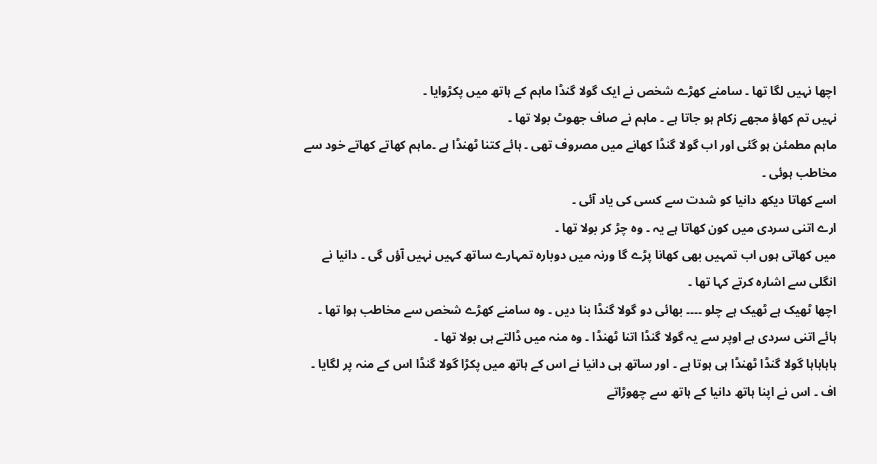اچھا نہیں لگا تھا ۔ سامنے کھڑے شخص نے ایک گولا گنڈا ماہم کے ہاتھ میں پکڑوایا ۔
نہیں تم کھاؤ مجھے زکام ہو جاتا ہے ۔ ماہم نے صاف جھوٹ بولا تھا ۔
ماہم مطمئن ہو گئی اور اب گولا گنڈا کھانے میں مصروف تھی ۔ ہائے کتنا ٹھنڈا ہے ۔ماہم کھاتے کھاتے خود سے مخاطب ہوئی ۔
اسے کھاتا دیکھ دانیا کو شدت سے کسی کی یاد آئی ۔
ارے اتنی سردی میں کون کھاتا ہے یہ ۔ وہ چڑ کر بولا تھا ۔
میں کھاتی ہوں اب تمہیں بھی کھانا پڑے گا ورنہ میں دوبارہ تمہارے ساتھ کہیں نہیں آؤں گی ۔ دانیا نے انگلی سے اشارہ کرتے کہا تھا ۔
اچھا ٹھیک ہے ٹھیک ہے چلو ۔۔۔۔ بھائی دو گولا گنڈا بنا دیں ۔ وہ سامنے کھڑے شخص سے مخاطب ہوا تھا ۔
ہائے اتنی سردی ہے اوپر سے یہ گولا گنڈا اتنا ٹھنڈا ۔ وہ منہ میں ڈالتے ہی بولا تھا ۔
ہاہاہاہا گولا گنڈا ٹھنڈا ہی ہوتا ہے ۔ اور ساتھ ہی دانیا نے اس کے ہاتھ میں پکڑا گولا گنڈا اس کے منہ پر لگایا ۔
اف ۔ اس نے اپنا ہاتھ دانیا کے ہاتھ سے چھوڑاتے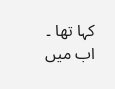کہا تھا ۔
اب میں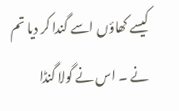کیسے کھاؤں اسے گندا کر دیا تم نے ۔ اس نے گولا گنڈا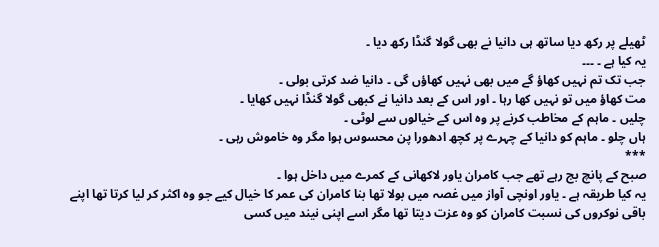ٹھیلے پر رکھ دیا ساتھ ہی دانیا نے بھی گولا گنڈا رکھ دیا ۔
یہ کیا ہے ۔ ۔۔۔
جب تک تم نہیں کھاؤ گے میں بھی نہیں کھاؤں گی ۔ دانیا ضد کرتی بولی ۔
مت کھاؤ میں تو نہیں کھا رہا ۔ اور اس کے بعد دانیا نے کبھی گولا گنڈا نہیں کھایا ۔
چلیں ۔ ماہم کے مخاطب کرنے پر وہ اس کے خیالوں سے لوٹی ۔
ہاں چلو ۔ ماہم کو دانیا کے چہرے پر کچھ ادھورا پن محسوس ہوا مگر وہ خاموش رہی ۔
***
صبح کے پانچ بج رہے تھے جب کامران یاور لاکھانی کے کمرے میں داخل ہوا ۔
یہ کیا طریقہ ہے ۔ یاور اونچی آواز میں غصہ میں بولا تھا بنا کامران کی عمر کا خیال کیے جو وہ اکثر کر لیا کرتا تھا اپنے باقی نوکروں کی نسبت کامران کو وہ عزت دیتا تھا مگر اسے اپنی نیند میں کسی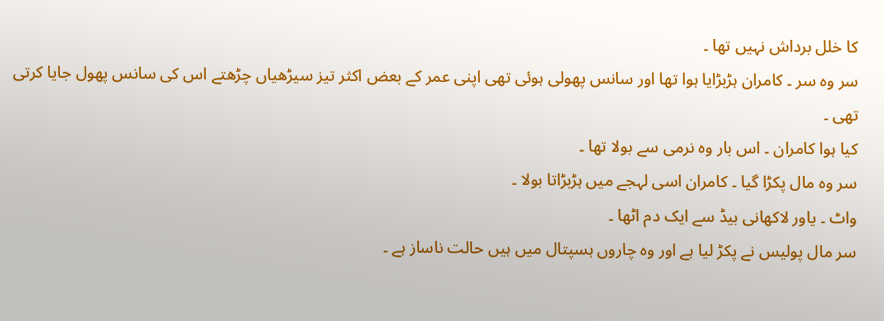کا خلل برداش نہیں تھا ۔
سر وہ سر ۔ کامران ہڑبڑایا ہوا تھا اور سانس پھولی ہوئی تھی اپنی عمر کے بعض اکثر تیز سیڑھیاں چڑھتے اس کی سانس پھول جایا کرتی تھی ۔
کیا ہوا کامران ۔ اس بار وہ نرمی سے بولا تھا ۔
سر وہ مال پکڑا گیا ۔ کامران اسی لہجے میں ہڑبڑاتا بولا ۔
واٹ ۔ یاور لاکھانی بیڈ سے ایک دم اٹھا ۔
سر مال پولیس نے پکڑ لیا ہے اور وہ چاروں ہسپتال میں ہیں حالت ناساز ہے ۔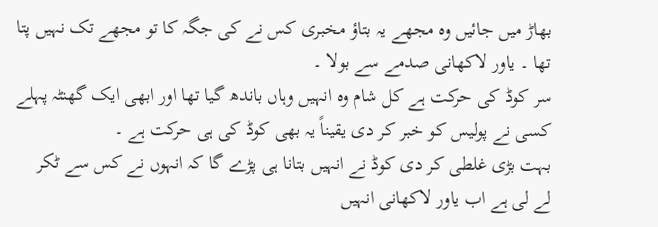بھاڑ میں جائیں وہ مجھے یہ بتاؤ مخبری کس نے کی جگہ کا تو مجھے تک نہیں پتا تھا ۔ یاور لاکھانی صدمے سے بولا ۔
سر کوڈ کی حرکت ہے کل شام وہ انہیں وہاں باندھ گیا تھا اور ابھی ایک گھنٹہ پہلے کسی نے پولیس کو خبر کر دی یقیناً یہ بھی کوڈ کی ہی حرکت ہے ۔
بہت بڑی غلطی کر دی کوڈ نے انہیں بتانا ہی پڑے گا کہ انہوں نے کس سے ٹکر لے لی ہے اب یاور لاکھانی انہیں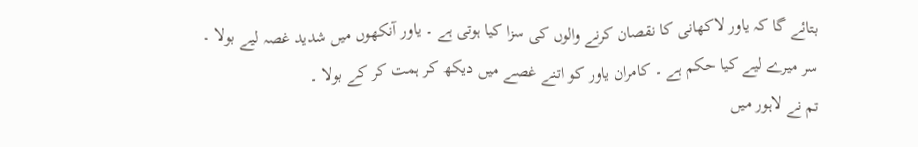بتائے گا کہ یاور لاکھانی کا نقصان کرنے والوں کی سزا کیا ہوتی ہے ۔ یاور آنکھوں میں شدید غصہ لیے بولا ۔
سر میرے لیے کیا حکم ہے ۔ کامران یاور کو اتنے غصے میں دیکھ کر ہمت کر کے بولا ۔
تم نے لاہور میں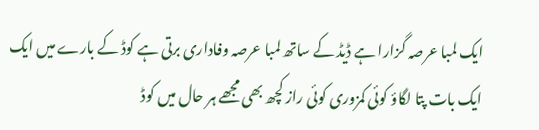ایک لمبا عرصہ گزارا ہے ڈیڈ کے ساتھ لمبا عرصہ وفاداری برتی ہے کوڈ کے بارے میں ایک ایک بات پتا لگاؤ کوئی کمزوری کوئی راز کچھ بھی مجھے ہر حال میں کوڈ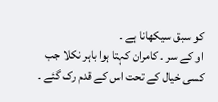کو سبق سیکھانا ہے ۔
او کے سر ۔ کامران کہتا ہوا باہر نکلا جب کسی خیال کے تحت اس کے قدم رک گئے ۔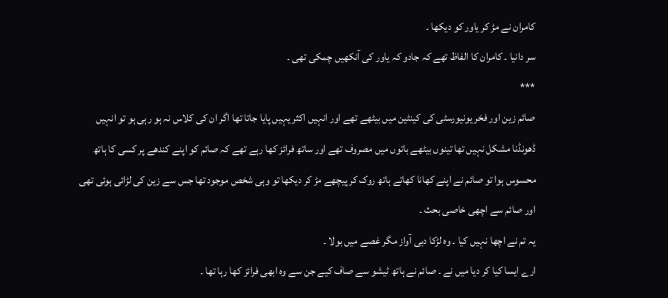کامران نے مڑ کر یاور کو دیکھا ۔
سر دانیا ۔ کامران کا الفاظ تھے کہ جادو کہ یاور کی آنکھیں چمکی تھی ۔
***
صائم زین اور فخر یونیورسٹی کی کینٹین میں بیٹھے تھے اور انہیں اکثر یہیں پایا جاتا تھا اگر ان کی کلاس نہ ہو رہی ہو تو انہیں ڈھونڈنا مشکل نہیں تھا تینوں بیٹھے باتوں میں مصروف تھے اور ساتھ فرائز کھا رہے تھے کہ صائم کو اپنے کندھے پر کسی کا ہاتھ محسوس ہوا تو صائم نے اپنے کھانا کھاتے ہاتھ روک کر پیچھے مڑ کر دیکھا تو وہی شخص موجود تھا جس سے زین کی لڑائی ہوئی تھی اور صائم سے اچھی خاصی بحث ۔
یہ تم نے اچھا نہیں کیا ۔ وہ لڑکا دبی آواز مگر غصے میں بولا ۔
ارے ایسا کیا کر دیا میں نے ۔ صائم نے ہاتھ ٹیشو سے صاف کیے جن سے وہ ابھی فرائز کھا رہا تھا ۔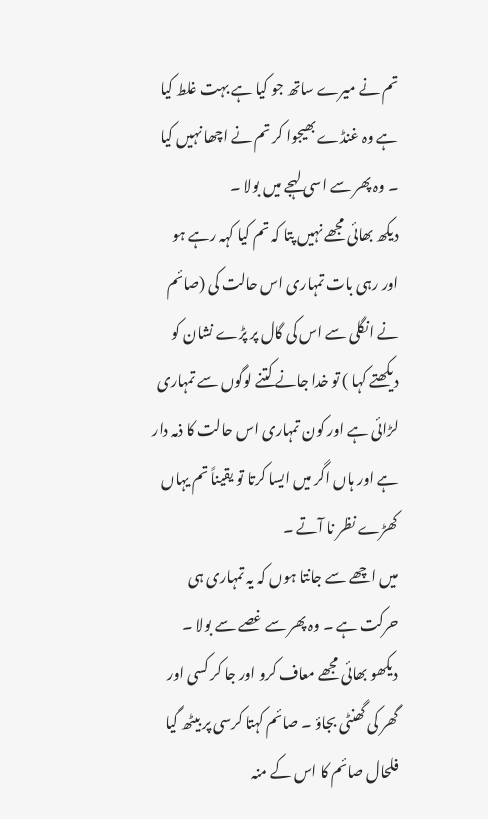تم نے میرے ساتھ جو کیا ہے بہت غلط کیا ہے وہ غنڈے بھیجوا کر تم نے اچھا نہیں کیا ۔ وہ پھر سے اسی لہجے میں بولا ۔
دیکھ بھائی مجھے نہیں پتا کہ تم کیا کہہ رہے ہو اور رہی بات تمہاری اس حالت کی (صائم نے انگلی سے اس کی گال پر پڑے نشان کو دیکھتے کہا ) تو خدا جانے کتنے لوگوں سے تمہاری لڑائی ہے اور کون تمہاری اس حالت کا ذمہ دار ہے اور ہاں اگر میں ایسا کرتا تو یقیناً تم یہاں کھڑے نظر نا آتے ۔
میں اچھے سے جانتا ہوں کہ یہ تمہاری ہی حرکت ہے ۔ وہ پھر سے غصے سے بولا ۔
دیکھو بھائی مجھے معاف کرو اور جا کر کسی اور گھر کی گھنٹی بجاؤ ۔ صائم کہتا کرسی پر بیٹھ گیا فلحال صائم کا اس کے منہ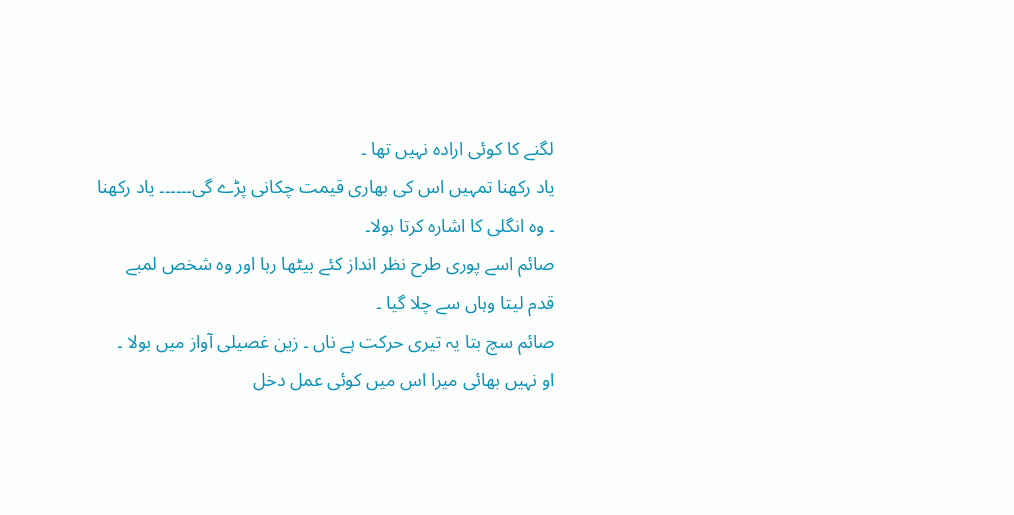لگنے کا کوئی ارادہ نہیں تھا ۔
یاد رکھنا تمہیں اس کی بھاری قیمت چکانی پڑے گی۔۔۔۔۔۔ یاد رکھنا ۔ وہ انگلی کا اشارہ کرتا بولا۔
صائم اسے پوری طرح نظر انداز کئے بیٹھا رہا اور وہ شخص لمبے قدم لیتا وہاں سے چلا گیا ۔
صائم سچ بتا یہ تیری حرکت ہے ناں ۔ زین غصیلی آواز میں بولا ۔
او نہیں بھائی میرا اس میں کوئی عمل دخل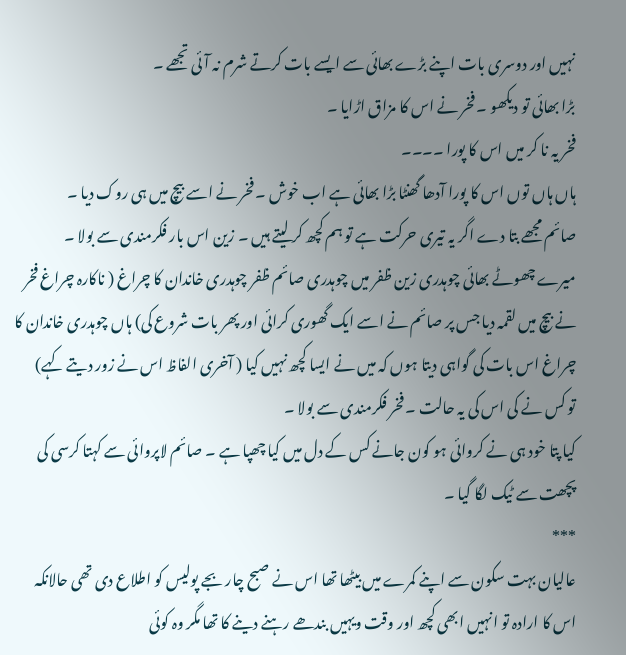نہیں اور دوسری بات اپنے بڑے بھائی سے ایسے بات کرتے شرم نہ آئی تجھے ۔
بڑا بھائی تو دیکھو ۔ فخر نے اس کا مزاق اڑایا ۔
فخر یہ نا کر میں اس کا پورا ۔۔۔۔
ہاں ہاں توں اس کا پورا آدھا گھنٹا بڑا بھائی ہے اب خوش ۔ فخر نے اسے بیچ میں ہی روک دیا ۔
صائم مجھے بتا دے اگر یہ تیری حرکت ہے تو ہم کچھ کر لیتے ہیں ۔ زین اس بار فکرمندی سے بولا ۔
میرے چھوٹے بھائی چوہدری زین ظفر میں چوہدری صائم ظفر چوہدری خاندان کا چراغ ( ناکارہ چراغ فخر نے بیچ میں لقمہ دیا جس پر صائم نے اسے ایک گھوری کرائی اور پھر بات شروع کی) ہاں چوہدری خاندان کا چراغ اس بات کی گواہی دیتا ہوں کہ میں نے ایسا کچھ نہیں کیا ( آخری الفاظ اس نے زور دیتے کہے)
تو کس نے کی اس کی یہ حالت ۔ فخر فکرمندی سے بولا ۔
کیا پتا خود ہی نے کروائی ہو کون جانے کس کے دل میں کیا چھپا ہے ۔ صائم لاپروائی سے کہتا کرسی کی پچھت سے ٹیک لگا گیا ۔
***
عالیان بہت سکون سے اپنے کمرے میں بیٹھا تھا اس نے صبح چار بجے پولیس کو اطلاع دی تھی حالانکہ اس کا ارادہ تو انہیں ابھی کچھ اور وقت ویہیں بندھے رہنے دینے کا تھا مگر وہ کوئی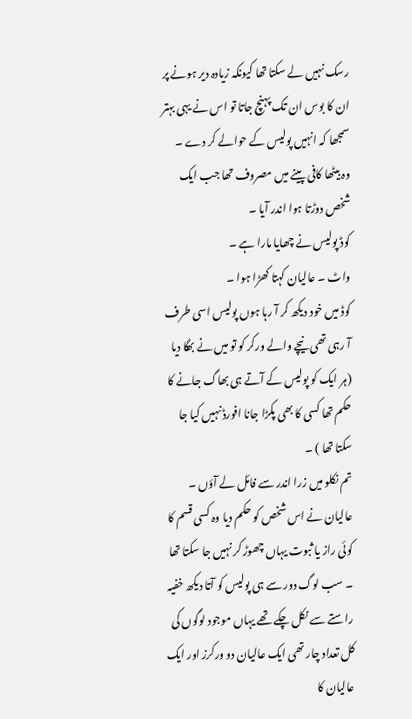رسک نہیں لے سکتا تھا کیونکہ زیادہ دیر ہونے پر ان کا بوس ان تک پہنچ جاتا تو اس نے یہی بہتر سمجھا کہ انہیں پولیس کے حوالے کر دے ۔
وہ بیٹھا کافی پینے میں مصروف تھا جب ایک شخص دوڑتا ہوا اندر آیا ۔
کوڈ پولیس نے چھایا مارا ہے ۔
واٹ ۔ عالیان کہتا کھڑا ہوا ۔
کوڈ میں خود دیکھ کر آ رہا ہوں پولیس اسی طرف آ رہی تھی نیچے والے ورکر کو تو میں نے بھگا دیا (ہر ایک کو پولیس کے آتے ہی بھاگ جانے کا حکم تھا کسی کا بھی پکڑا جانا افورڈ نہیں کیا جا سکتا تھا ) ۔
تم نکلو میں زرا اندر سے فائل لے آؤں ۔ عالیان نے اس شخص کو حکم دیا وہ کسی قسم کا کوئی راز یا ثبوت یہاں چھوڑ کر نہیں جا سکتا تھا ۔ سب لوگ دور سے ہی پولیس کو آتا دیکھ خفیہ راستے سے نکل چکے تھے یہاں موجود لوگوں کی کل تعداد چار تھی ایک عالیان دو ورکرز اور ایک عالیان کا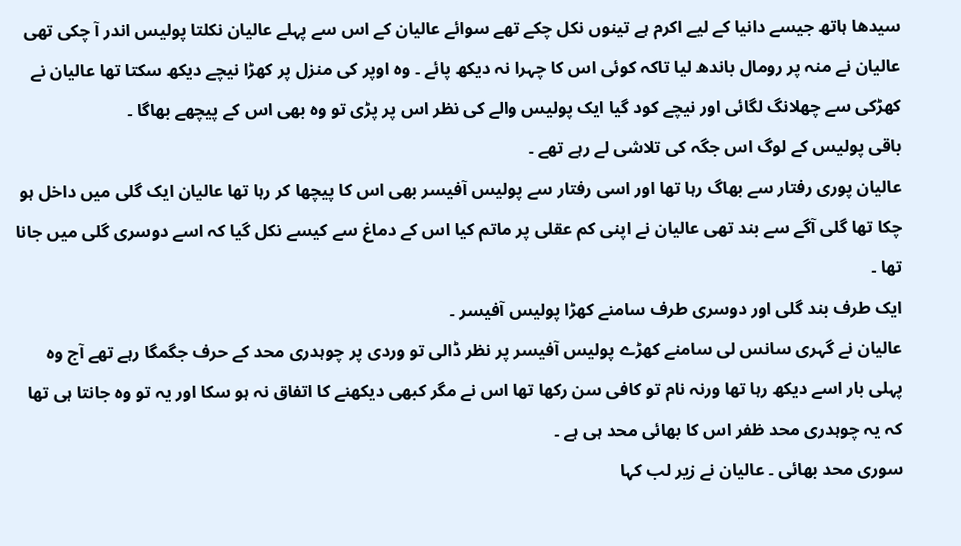سیدھا ہاتھ جیسے دانیا کے لیے اکرم ہے تینوں نکل چکے تھے سوائے عالیان کے اس سے پہلے عالیان نکلتا پولیس اندر آ چکی تھی عالیان نے منہ پر رومال باندھ لیا تاکہ کوئی اس کا چہرا نہ دیکھ پائے ۔ وہ اوپر کی منزل پر کھڑا نیچے دیکھ سکتا تھا عالیان نے کھڑکی سے چھلانگ لگائی اور نیچے کود گیا ایک پولیس والے کی نظر اس پر پڑی تو وہ بھی اس کے پیچھے بھاگا ۔
باقی پولیس کے لوگ اس جگہ کی تلاشی لے رہے تھے ۔
عالیان پوری رفتار سے بھاگ رہا تھا اور اسی رفتار سے پولیس آفیسر بھی اس کا پیچھا کر رہا تھا عالیان ایک گلی میں داخل ہو چکا تھا گلی آگے سے بند تھی عالیان نے اپنی کم عقلی پر ماتم کیا اس کے دماغ سے کیسے نکل گیا کہ اسے دوسری گلی میں جانا تھا ۔
ایک طرف بند گلی اور دوسری طرف سامنے کھڑا پولیس آفیسر ۔
عالیان نے گہری سانس لی سامنے کھڑے پولیس آفیسر پر نظر ڈالی تو وردی پر چوہدری محد کے حرف جگمگا رہے تھے آج وہ پہلی بار اسے دیکھ رہا تھا ورنہ نام تو کافی سن رکھا تھا اس نے مگر کبھی دیکھنے کا اتفاق نہ ہو سکا اور یہ تو وہ جانتا ہی تھا کہ یہ چوہدری محد ظفر اس کا بھائی محد ہی ہے ۔
سوری محد بھائی ۔ عالیان نے زیر لب کہا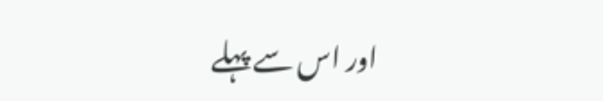اور اس سے پہلے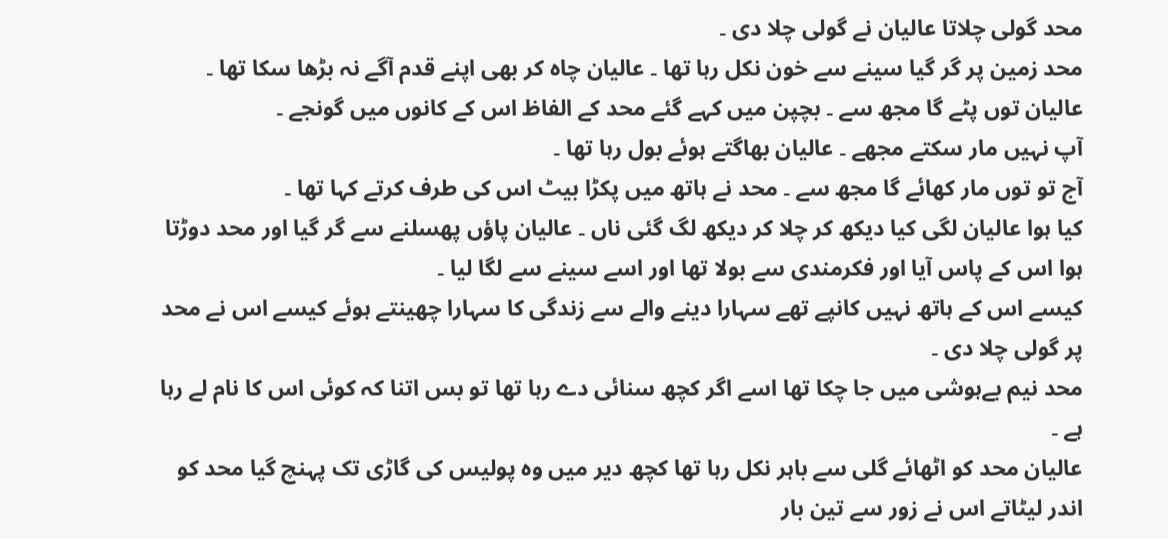محد گولی چلاتا عالیان نے گولی چلا دی ۔
محد زمین پر گر گیا سینے سے خون نکل رہا تھا ۔ عالیان چاہ کر بھی اپنے قدم آگے نہ بڑھا سکا تھا ۔
عالیان توں پٹے گا مجھ سے ۔ بچپن میں کہے گئے محد کے الفاظ اس کے کانوں میں گونجے ۔
آپ نہیں مار سکتے مجھے ۔ عالیان بھاگتے ہوئے بول رہا تھا ۔
آج تو توں مار کھائے گا مجھ سے ۔ محد نے ہاتھ میں پکڑا بیٹ اس کی طرف کرتے کہا تھا ۔
کیا ہوا عالیان لگی کیا دیکھ کر چلا کر دیکھ لگ گئی ناں ۔ عالیان پاؤں پھسلنے سے گر گیا اور محد دوڑتا ہوا اس کے پاس آیا اور فکرمندی سے بولا تھا اور اسے سینے سے لگا لیا ۔
کیسے اس کے ہاتھ نہیں کانپے تھے سہارا دینے والے سے زندگی کا سہارا چھینتے ہوئے کیسے اس نے محد پر گولی چلا دی ۔
محد نیم بےہوشی میں جا چکا تھا اسے اگر کچھ سنائی دے رہا تھا تو بس اتنا کہ کوئی اس کا نام لے رہا ہے ۔
عالیان محد کو اٹھائے گلی سے باہر نکل رہا تھا کچھ دیر میں وہ پولیس کی گاڑی تک پہنچ گیا محد کو اندر لیٹاتے اس نے زور سے تین بار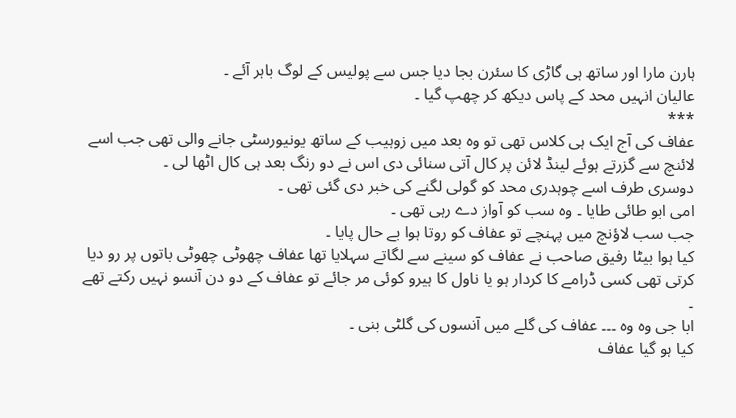ہارن مارا اور ساتھ ہی گاڑی کا سئرن بجا دیا جس سے پولیس کے لوگ باہر آئے ۔
عالیان انہیں محد کے پاس دیکھ کر چھپ گیا ۔
***
عفاف کی آج ایک ہی کلاس تھی تو وہ بعد میں زوہیب کے ساتھ یونیورسٹی جانے والی تھی جب اسے لائنچ سے گزرتے ہوئے لینڈ لائن پر کال آتی سنائی دی اس نے دو رنگ بعد ہی کال اٹھا لی ۔
دوسری طرف اسے چوہدری محد کو گولی لگنے کی خبر دی گئی تھی ۔
امی ابو طائی طایا ۔ وہ سب کو آواز دے رہی تھی ۔
جب سب لاؤنچ میں پہنچے تو عفاف کو روتا ہوا بے حال پایا ۔
کیا ہوا بیٹا رفیق صاحب نے عفاف کو سینے سے لگاتے سہلایا تھا عفاف چھوٹی چھوٹی باتوں پر رو دیا کرتی تھی کسی ڈرامے کا کردار ہو یا ناول کا ہیرو کوئی مر جائے تو عفاف کے دو دن آنسو نہیں رکتے تھے ۔
ابا جی وہ وہ ۔۔۔ عفاف کی گلے میں آنسوں کی گلٹی بنی ۔
کیا ہو گیا عفاف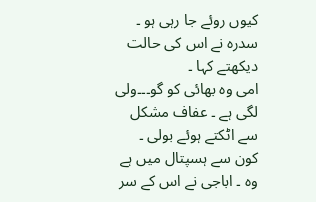کیوں روئے جا رہی ہو ۔ سدرہ نے اس کی حالت دیکھتے کہا ۔
امی وہ بھائی کو گو۔۔۔ولی لگی ہے ۔ عفاف مشکل سے اٹکتے ہوئے بولی ۔
کون سے ہسپتال میں ہے وہ ۔ اباجی نے اس کے سر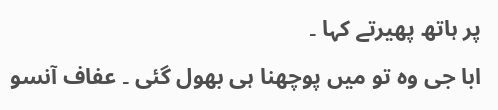پر ہاتھ پھیرتے کہا ۔
ابا جی وہ تو میں پوچھنا ہی بھول گئی ۔ عفاف آنسو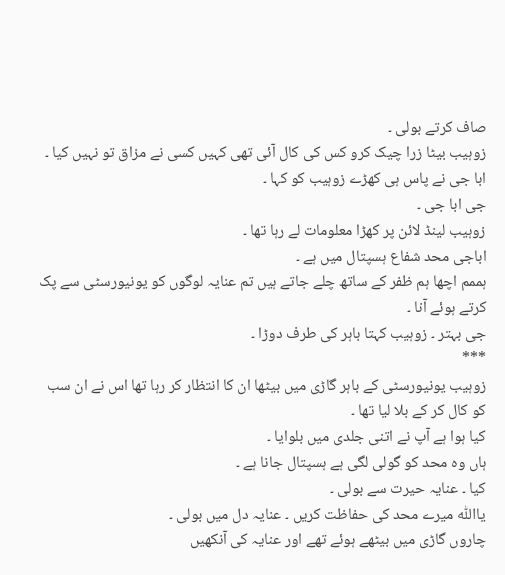صاف کرتے بولی ۔
زوہیب بیٹا زرا چیک کرو کس کی کال آئی تھی کہیں کسی نے مزاق تو نہیں کیا ۔ ابا جی نے پاس ہی کھڑے زوہیب کو کہا ۔
جی ابا جی ۔
زوہیب لینڈ لائن پر کھڑا معلومات لے رہا تھا ۔
اباجی محد شفاع ہسپتال میں ہے ۔
ہممم اچھا ہم ظفر کے ساتھ چلے جاتے ہیں تم عنایہ لوگوں کو یونیورسٹی سے پک کرتے ہوئے آنا ۔
جی بہتر ۔ زوہیب کہتا باہر کی طرف دوڑا ۔
***
زوہیب یونیورسٹی کے باہر گاڑی میں بیٹھا ان کا انتظار کر رہا تھا اس نے ان سب کو کال کر کے بلا لیا تھا ۔
کیا ہوا ہے آپ نے اتنی جلدی میں بلوایا ۔
ہاں وہ محد کو گولی لگی ہے ہسپتال جانا ہے ۔
کیا ۔ عنایہ حیرت سے بولی ۔
یااللّٰہ میرے محد کی حفاظت کریں ۔ عنایہ دل میں بولی ۔
چاروں گاڑی میں بیٹھے ہوئے تھے اور عنایہ کی آنکھیں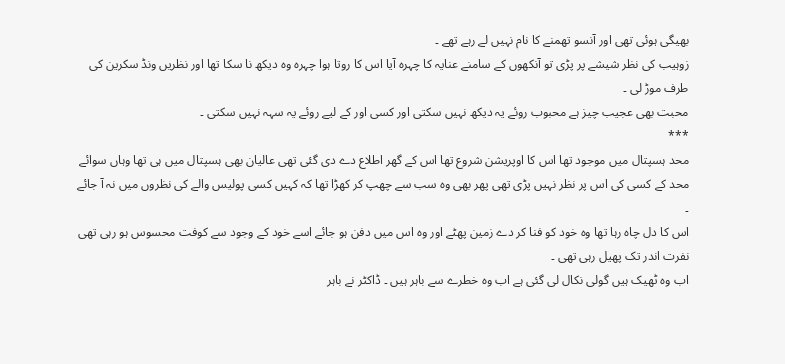بھیگی ہوئی تھی اور آنسو تھمنے کا نام نہیں لے رہے تھے ۔
زوہیب کی نظر شیشے پر پڑی تو آنکھوں کے سامنے عنایہ کا چہرہ آیا اس کا روتا ہوا چہرہ وہ دیکھ نا سکا تھا اور نظریں ونڈ سکرین کی طرف موڑ لی ۔
محبت بھی عجیب چیز ہے محبوب روئے یہ دیکھ نہیں سکتی اور کسی اور کے لیے روئے یہ سہہ نہیں سکتی ۔
***
محد ہسپتال میں موجود تھا اس کا اوپریشن شروع تھا اس کے گھر اطلاع دے دی گئی تھی عالیان بھی ہسپتال میں ہی تھا وہاں سوائے محد کے کسی کی اس پر نظر نہیں پڑی تھی پھر بھی وہ سب سے چھپ کر کھڑا تھا کہ کہیں کسی پولیس والے کی نظروں میں نہ آ جائے ۔
اس کا دل چاہ رہا تھا وہ خود کو فنا کر دے زمین پھٹے اور وہ اس میں دفن ہو جائے اسے خود کے وجود سے کوفت محسوس ہو رہی تھی نفرت اندر تک پھیل رہی تھی ۔
اب وہ ٹھیک ہیں گولی نکال لی گئی ہے اب وہ خطرے سے باہر ہیں ۔ ڈاکٹر نے باہر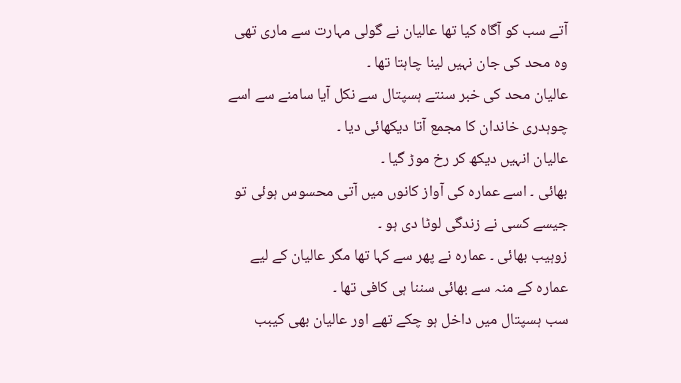آتے سب کو آگاہ کیا تھا عالیان نے گولی مہارت سے ماری تھی وہ محد کی جان نہیں لینا چاہتا تھا ۔
عالیان محد کی خبر سنتے ہسپتال سے نکل آیا سامنے سے اسے چوہدری خاندان کا مجمع آتا دیکھائی دیا ۔
عالیان انہیں دیکھ کر رخ موڑ گیا ۔
بھائی ۔ اسے عمارہ کی آواز کانوں میں آتی محسوس ہوئی تو جیسے کسی نے زندگی لوٹا دی ہو ۔
زوہیب بھائی ۔ عمارہ نے پھر سے کہا تھا مگر عالیان کے لیے عمارہ کے منہ سے بھائی سننا ہی کافی تھا ۔
سب ہسپتال میں داخل ہو چکے تھے اور عالیان بھی کیبب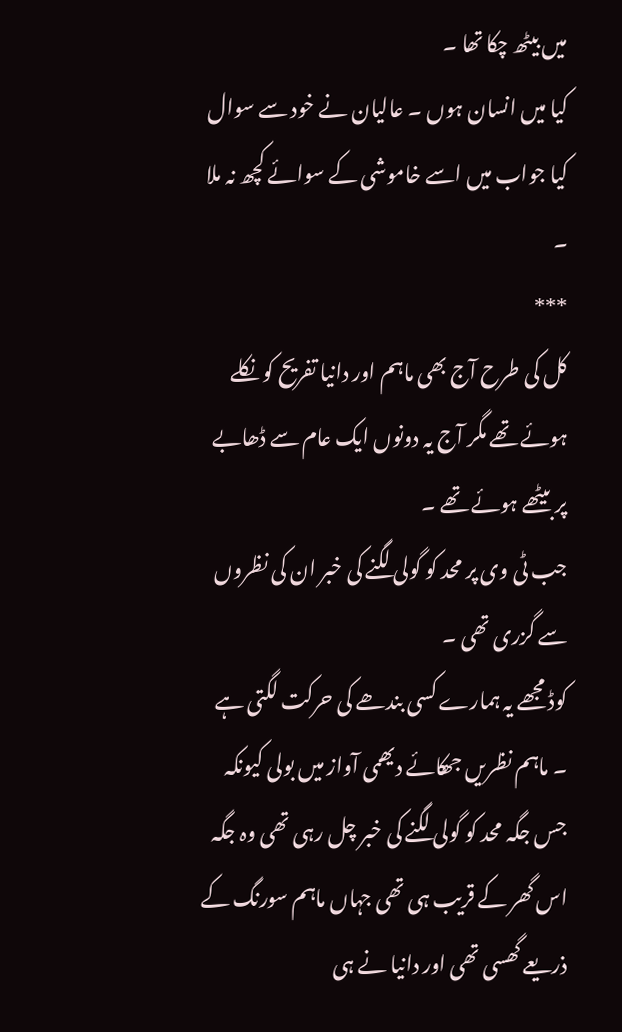میں بیٹھ چکا تھا ۔
کیا میں انسان ہوں ۔ عالیان نے خود سے سوال کیا جواب ميں اسے خاموشی کے سوائے کچھ نہ ملا ۔
***
کل کی طرح آج بھی ماہم اور دانیا تفریح کو نکلے ہوئے تھے مگر آج یہ دونوں ایک عام سے ڈھابے پر بیٹھے ہوئے تھے ۔
جب ٹی وی پر محد کو گولی لگنے کی خبر ان کی نظروں سے گزری تھی ۔
کوڈ مجھے یہ ہمارے کسی بندھے کی حرکت لگتی ہے ۔ ماہم نظریں جھکائے دیھمی آواز میں بولی کیونکہ جس جگہ محد کو گولی لگنے کی خبر چل رہی تھی وہ جگہ اس گھر کے قریب ہی تھی جہاں ماہم سورنگ کے ذریعے گھسی تھی اور دانیا نے ہی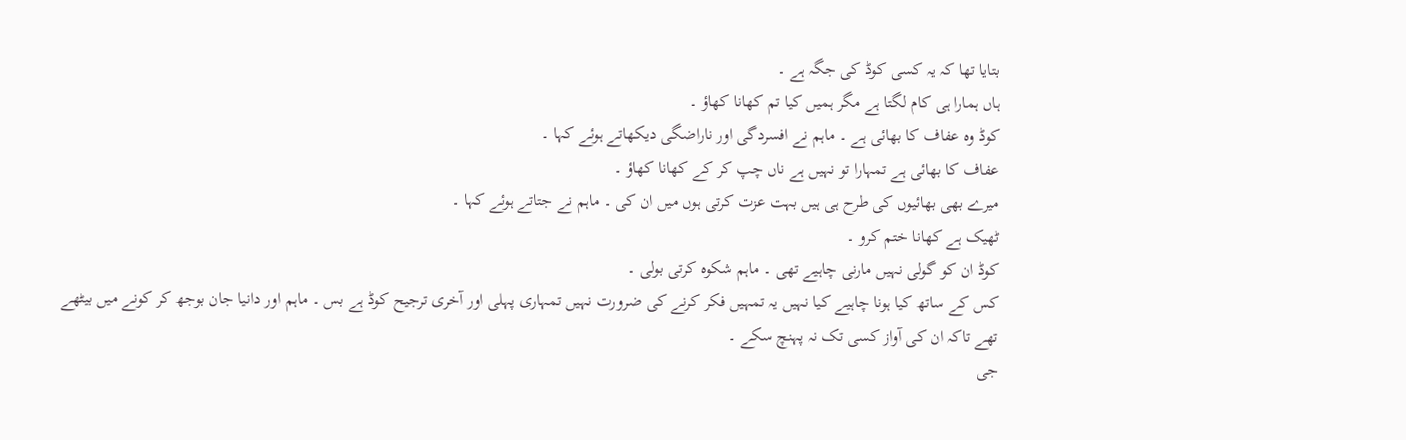بتایا تھا کہ یہ کسی کوڈ کی جگہ ہے ۔
ہاں ہمارا ہی کام لگتا ہے مگر ہمیں کیا تم کھانا کھاؤ ۔
کوڈ وہ عفاف کا بھائی ہے ۔ ماہم نے افسردگی اور ناراضگی دیکھاتے ہوئے کہا ۔
عفاف کا بھائی ہے تمہارا تو نہیں ہے ناں چپ کر کے کھانا کھاؤ ۔
میرے بھی بھائیوں کی طرح ہی ہیں بہت عزت کرتی ہوں میں ان کی ۔ ماہم نے جتاتے ہوئے کہا ۔
ٹھیک ہے کھانا ختم کرو ۔
کوڈ ان کو گولی نہیں مارنی چاہیے تھی ۔ ماہم شکوہ کرتی بولی ۔
کس کے ساتھ کیا ہونا چاہیے کیا نہیں یہ تمہیں فکر کرنے کی ضرورت نہیں تمہاری پہلی اور آخری ترجیح کوڈ ہے بس ۔ ماہم اور دانیا جان بوجھ کر کونے میں بیٹھے تھے تاکہ ان کی آواز کسی تک نہ پہنچ سکے ۔
جی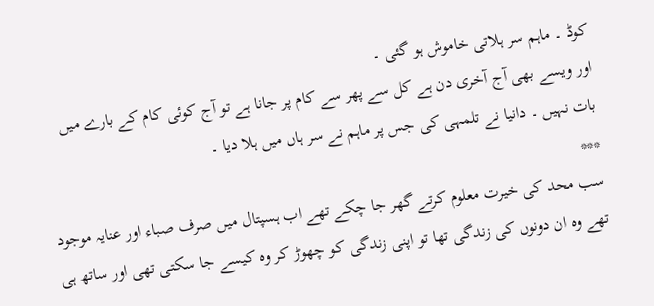کوڈ ۔ ماہم سر ہلاتی خاموش ہو گئی ۔
اور ویسے بھی آج آخری دن ہے کل سے پھر سے کام پر جانا ہے تو آج کوئی کام کے بارے ميں بات نہیں ۔ دانیا نے تلمہی کی جس پر ماہم نے سر ہاں میں ہلا دیا ۔
***
سب محد کی خیرت معلوم کرتے گھر جا چکے تھے اب ہسپتال میں صرف صباء اور عنایہ موجود تھے وہ ان دونوں کی زندگی تھا تو اپنی زندگی کو چھوڑ کر وہ کیسے جا سکتی تھی اور ساتھ ہی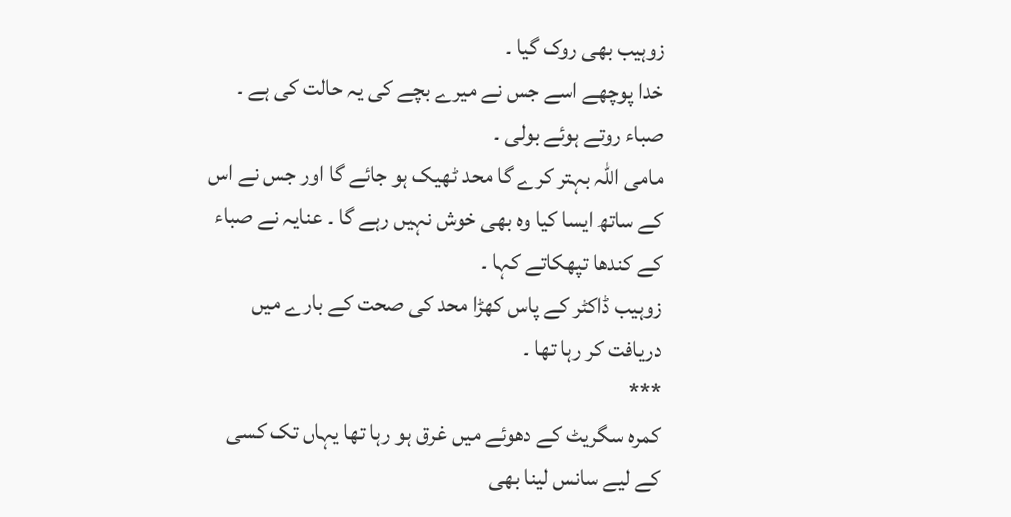زوہیب بھی روک گیا ۔
خدا پوچھے اسے جس نے میرے بچے کی یہ حالت کی ہے ۔ صباء روتے ہوئے بولی ۔
مامی اللّٰہ بہتر کرے گا محد ٹھیک ہو جائے گا اور جس نے اس کے ساتھ ایسا کیا وہ بھی خوش نہیں رہے گا ۔ عنایہ نے صباء کے کندھا تپھکاتے کہا ۔
زوہیب ڈاکٹر کے پاس کھڑا محد کی صحت کے بارے ميں دریافت کر رہا تھا ۔
***
کمرہ سگریٹ کے دھوئے میں غرق ہو رہا تھا یہاں تک کسی کے لیے سانس لینا بھی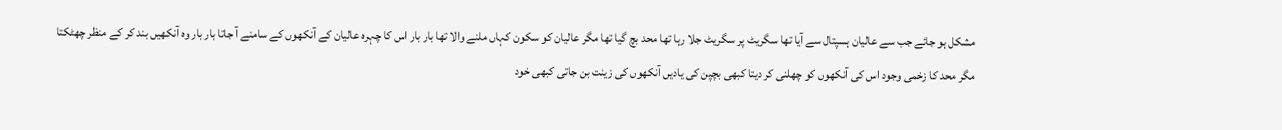مشکل ہو جائے جب سے عالیان ہسپتال سے آیا تھا سگریٹ پر سگریٹ جلا رہا تھا محد بچ گیا تھا مگر عالیان کو سکون کہاں ملنے والا تھا بار بار اس کا چہرہ عالیان کے آنکھوں کے سامنے آ جاتا بار بار وہ آنکھیں بند کر کے منظر چھٹکتا مگر محد کا زخمی وجود اس کی آنکھوں کو چھلنی کر دیتا کبھی بچپن کی یادیں آنکھوں کی زینت بن جاتی کبھی خود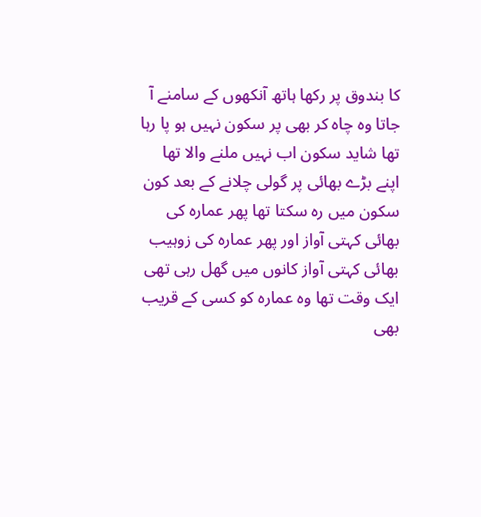کا بندوق پر رکھا ہاتھ آنکھوں کے سامنے آ جاتا وہ چاہ کر بھی پر سکون نہیں ہو پا رہا تھا شاید سکون اب نہیں ملنے والا تھا اپنے بڑے بھائی پر گولی چلانے کے بعد کون سکون میں رہ سکتا تھا پھر عمارہ کی بھائی کہتی آواز اور پھر عمارہ کی زوہیب بھائی کہتی آواز کانوں میں گھل رہی تھی ایک وقت تھا وہ عمارہ کو کسی کے قریب بھی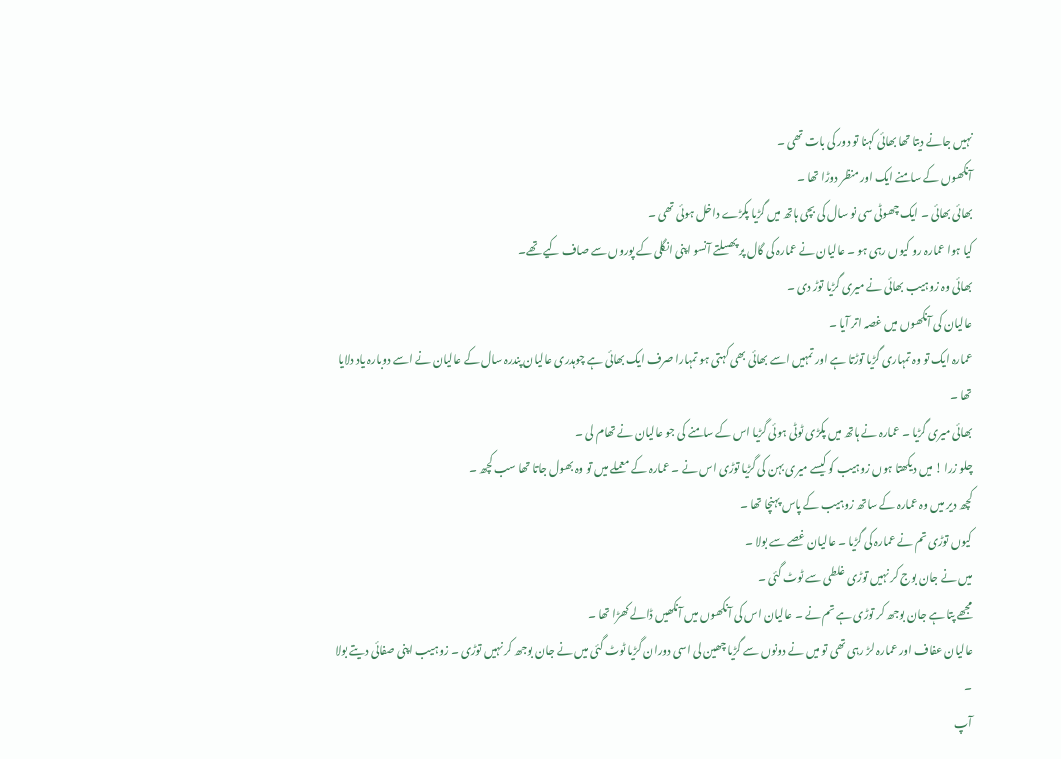نہیں جانے دیتا تھا بھائی کہنا تو دور کی بات تھی ۔
آنکھوں کے سامنے ایک اور منظر دوڑا تھا ۔
بھائی بھائی ۔ ایک چھوٹی سی نو سال کی بچی ہاتھ میں گڑیا پکڑے داخل ہوئی تھی ۔
کیا ہوا عمارہ رو کیوں رہی ہو ۔ عالیان نے عمارہ کی گال پر پھسلتے آنسو اپنی انگلی کے پوروں سے صاف کیے تھے۔
بھائی وہ زوہیب بھائی نے میری گڑیا توڑ دی ۔
عالیان کی آنکھوں میں غصہ اتر آیا ۔
عمارہ ایک تو وہ تمہاری گڑیا توڑتا ہے اور تمہیں اسے بھائی بھی کہتی ہو تمہارا صرف ایک بھائی ہے چوہدری عالیان پندرہ سال کے عالیان نے اسے دوبارہ یاد دلایا تھا ۔
بھائی میری گڑیا ۔ عمارہ نے ہاتھ میں پکڑی ٹوٹی ہوئی گڑیا اس کے سامنے کی جو عالیان نے تھام لی ۔
چلو زرا ! میں دیکھتا ہوں زوہیب کو کیسے میری بہن کی گڑیا توڑی اس نے ۔ عمارہ کے معملے میں تو وہ بھول جاتا تھا سب کچھ ۔
کچھ دیر میں وہ عمارہ کے ساتھ زوہیب کے پاس پہنچا تھا ۔
کیوں توڑی تم نے عمارہ کی گڑیا ۔ عالیان غصے سے بولا ۔
میں نے جان بوج کر نہیں توڑی غلطی سے ٹوٹ گئی ۔
مجھے پتا ہے جان بوجھ کر توڑی ہے تم نے ۔ عالیان اس کی آنکھوں میں آنکھیں ڈالے کھڑا تھا ۔
عالیان عفاف اور عمارہ لڑ رہی تھی تو میں نے دونوں سے گڑیا چھین لی اسی دوران گڑیا ٹوٹ گئی میں نے جان بوجھ کر نہیں توڑی ۔ زوہیب اپنی صفائی دیتے بولا ۔
آپ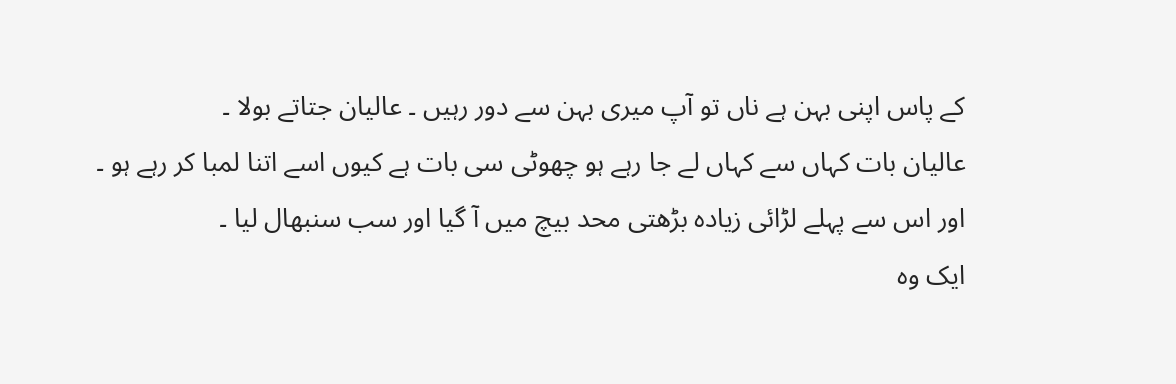کے پاس اپنی بہن ہے ناں تو آپ میری بہن سے دور رہیں ۔ عالیان جتاتے بولا ۔
عالیان بات کہاں سے کہاں لے جا رہے ہو چھوٹی سی بات ہے کیوں اسے اتنا لمبا کر رہے ہو ۔
اور اس سے پہلے لڑائی زیادہ بڑھتی محد بیچ میں آ گیا اور سب سنبھال لیا ۔
ایک وہ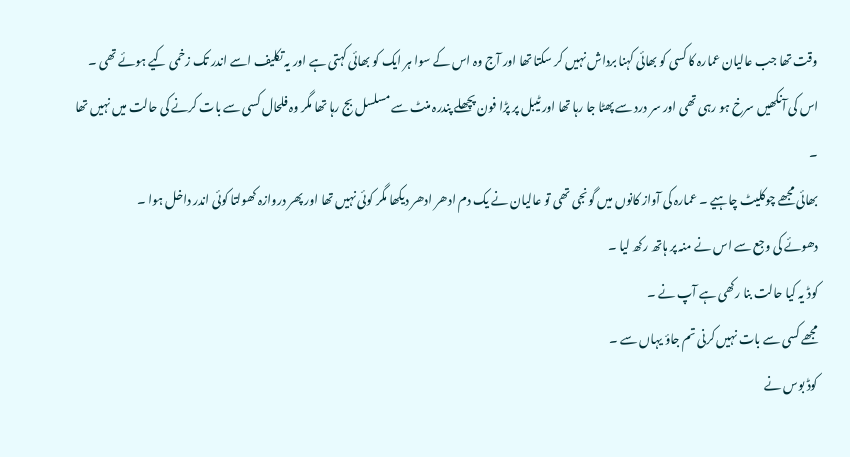وقت تھا جب عالیان عمارہ کا کسی کو بھائی کہنا برداش نہیں کر سکتا تھا اور آج وہ اس کے سوا ہر ایک کو بھائی کہتی ہے اور یہ تکلیف اسے اندر تک زخمی کیے ہوئے تھی ۔
اس کی آنکھیں سرخ ہو رہی تھی اور سر درد سے پھٹا جا رہا تھا اور ٹیبل پر پڑا فون پچھلے پندرہ منٹ سے مسلسل بج رہا تھا مگر وہ فلحال کسی سے بات کرنے کی حالت میں نہیں تھا ۔
بھائی مجھے چوکلیٹ چاہیے ۔ عمارہ کی آواز کانوں میں گونجی تھی تو عالیان نے یک دم ادھر ادھر دیکھا مگر کوئی نہیں تھا اور پھر دروازہ کھولتا کوئی اندر داخل ہوا ۔
دھوئے کی وجع سے اس نے منہ پر ہاتھ رکھ لیا ۔
کوڈ یہ کیا حالت بنا رکھی ہے آپ نے ۔
مجھے کسی سے بات نہیں کرنی تم جاؤ یہاں سے ۔
کوڈ بوس نے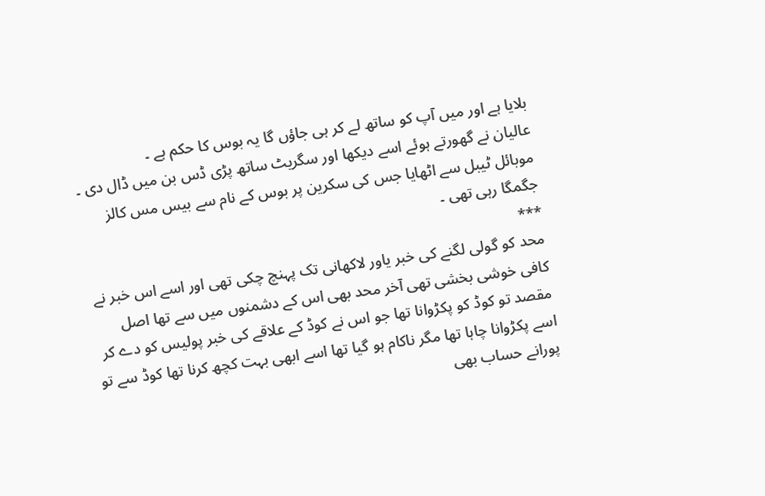بلایا ہے اور میں آپ کو ساتھ لے کر ہی جاؤں گا یہ بوس کا حکم ہے ۔
عالیان نے گھورتے ہوئے اسے دیکھا اور سگریٹ ساتھ پڑی ڈس بن میں ڈال دی ۔
موبائل ٹیبل سے اٹھایا جس کی سکرین پر بوس کے نام سے بیس مس کالز جگمگا رہی تھی ۔
***
محد کو گولی لگنے کی خبر یاور لاکھانی تک پہنچ چکی تھی اور اسے اس خبر نے کافی خوشی بخشی تھی آخر محد بھی اس کے دشمنوں میں سے تھا اصل مقصد تو کوڈ کو پکڑوانا تھا جو اس نے کوڈ کے علاقے کی خبر پولیس کو دے کر اسے پکڑوانا چاہا تھا مگر ناکام ہو گیا تھا اسے ابھی بہت کچھ کرنا تھا کوڈ سے تو پورانے حساب بھی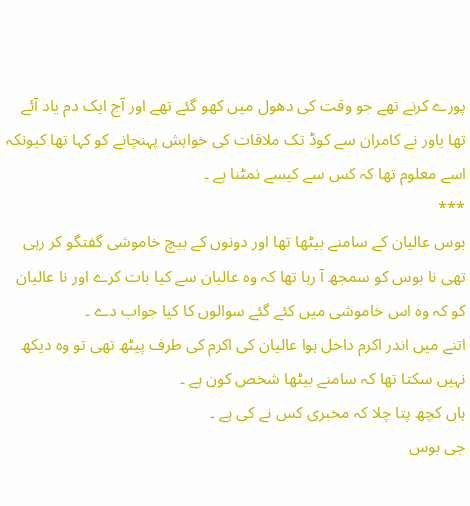پورے کرنے تھے جو وقت کی دھول میں کھو گئے تھے اور آج ایک دم یاد آئے تھا یاور نے کامران سے کوڈ تک ملاقات کی خواہش پہنچانے کو کہا تھا کیونکہ اسے معلوم تھا کہ کس سے کیسے نمٹنا ہے ۔
***
بوس عالیان کے سامنے بیٹھا تھا اور دونوں کے بیچ خاموشی گفتگو کر رہی تھی نا بوس کو سمجھ آ رہا تھا کہ وہ عالیان سے کیا بات کرے اور نا عالیان کو کہ وہ اس خاموشی میں کئے گئے سوالوں کا کیا جواب دے ۔
اتنے میں اندر اکرم داخل ہوا عالیان کی اکرم کی طرف پیٹھ تھی تو وہ دیکھ نہیں سکتا تھا کہ سامنے بیٹھا شخص کون ہے ۔
ہاں کچھ پتا چلا کہ مخبری کس نے کی ہے ۔
جی بوس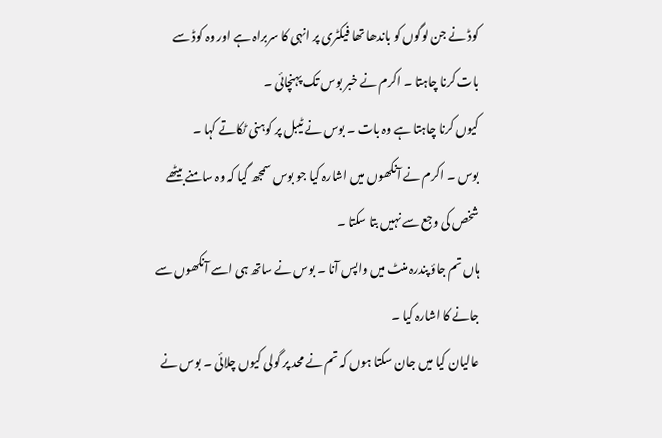کوڈ نے جن لوگوں کو باندھا تھا فیکٹری پر انہی کا سربراہ ہے اور وہ کوڈ سے بات کرنا چاہتا ۔ اکرم نے خبر بوس تک پہنچائی ۔
کیوں کرنا چاہتا ہے وہ بات ۔ بوس نے ٹیبل پر کوہنی ٹکاتے کہا ۔
بوس ۔ اکرم نے آنکھوں میں اشارہ کیا جو بوس سمجھ گیا کہ وہ سامنے بیٹھے شخص کی وجع سے نہیں بتا سکتا ۔
ہاں تم جاؤ پندرہ منٹ میں واپس آنا ۔ بوس نے ساتھ ہی اسے آنکھوں سے جانے کا اشارہ کیا ۔
عالیان کیا میں جان سکتا ہوں کہ تم نے محد پر گولی کیوں چلائی ۔ بوس نے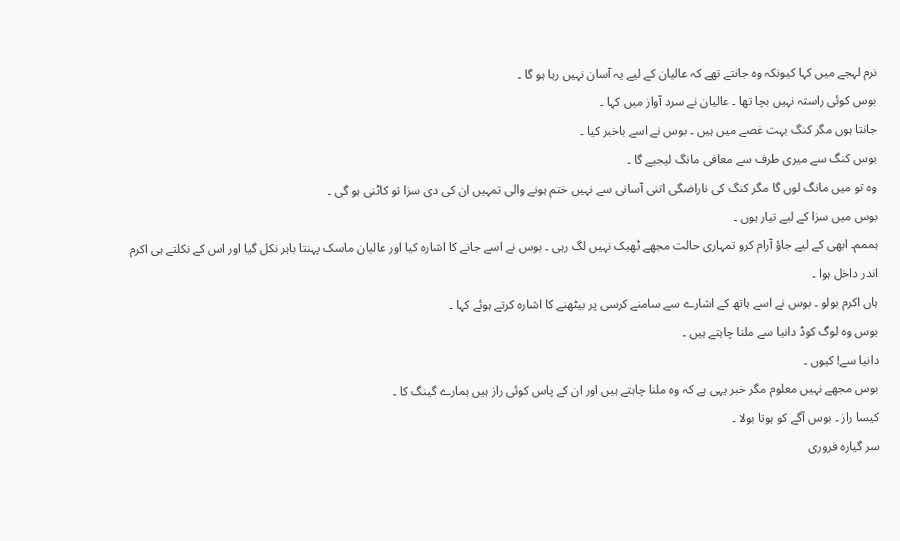نرم لہجے میں کہا کیونکہ وہ جانتے تھے کہ عالیان کے لیے یہ آسان نہیں رہا ہو گا ۔
بوس کوئی راستہ نہیں بچا تھا ۔ عالیان نے سرد آواز میں کہا ۔
جانتا ہوں مگر کنگ بہت غصے میں ہیں ۔ بوس نے اسے باخبر کیا ۔
بوس کنگ سے میری طرف سے معافی مانگ لیجیے گا ۔
وہ تو میں مانگ لوں گا مگر کنگ کی ناراضگی اتنی آسانی سے نہیں ختم ہونے والی تمہیں ان کی دی سزا تو کاٹنی ہو گی ۔
بوس میں سزا کے لیے تیار ہوں ۔
ہممم۔ ابھی کے لیے جاؤ آرام کرو تمہاری حالت مجھے ٹھیک نہیں لگ رہی ۔ بوس نے اسے جانے کا اشارہ کیا اور عالیان ماسک پہنتا باہر نکل گیا اور اس کے نکلتے ہی اکرم اندر داخل ہوا ۔
ہاں اکرم بولو ۔ بوس نے اسے ہاتھ کے اشارے سے سامنے کرسی پر بیٹھنے کا اشارہ کرتے ہوئے کہا ۔
بوس وہ لوگ کوڈ دانیا سے ملنا چاہتے ہیں ۔
دانیا سے! کیوں ۔
بوس مجھے نہیں معلوم مگر خبر یہی ہے کہ وہ ملنا چاہتے ہیں اور ان کے پاس کوئی راز ہیں ہمارے گینگ کا ۔
کیسا راز ۔ بوس آگے کو ہوتا بولا ۔
سر گیارہ فروری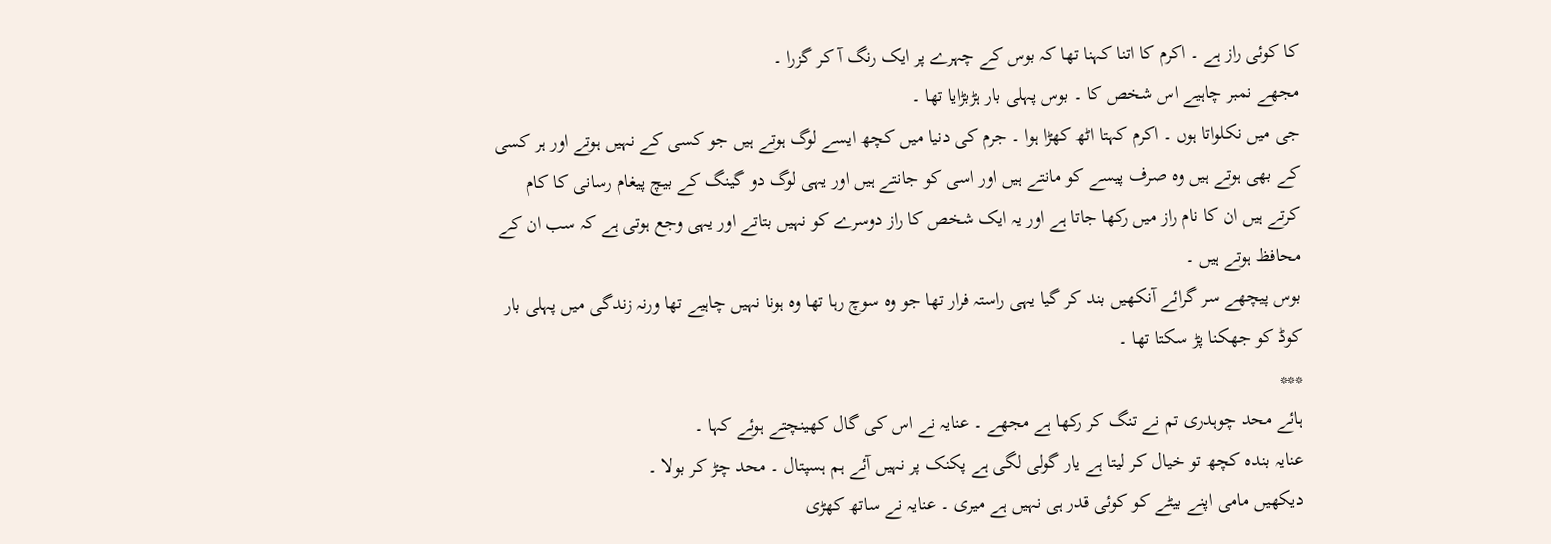کا کوئی راز ہے ۔ اکرم کا اتنا کہنا تھا کہ بوس کے چہرے پر ایک رنگ آ کر گزرا ۔
مجھے نمبر چاہیے اس شخص کا ۔ بوس پہلی بار ہڑبڑایا تھا ۔
جی میں نکلواتا ہوں ۔ اکرم کہتا اٹھ کھڑا ہوا ۔ جرم کی دنیا میں کچھ ایسے لوگ ہوتے ہیں جو کسی کے نہیں ہوتے اور ہر کسی کے بھی ہوتے ہیں وہ صرف پیسے کو مانتے ہیں اور اسی کو جانتے ہیں اور یہی لوگ دو گینگ کے بیچ پیغام رسانی کا کام کرتے ہیں ان کا نام راز میں رکھا جاتا ہے اور یہ ایک شخص کا راز دوسرے کو نہیں بتاتے اور یہی وجع ہوتی ہے کہ سب ان کے محافظ ہوتے ہیں ۔
بوس پیچھے سر گرائے آنکھیں بند کر گیا یہی راستہ فرار تھا جو وہ سوچ رہا تھا وہ ہونا نہیں چاہیے تھا ورنہ زندگی میں پہلی بار کوڈ کو جھکنا پڑ سکتا تھا ۔
***
ہائے محد چوہدری تم نے تنگ کر رکھا ہے مجھے ۔ عنایہ نے اس کی گال کھینچتے ہوئے کہا ۔
عنایہ بندہ کچھ تو خیال کر لیتا ہے یار گولی لگی ہے پکنک پر نہیں آئے ہم ہسپتال ۔ محد چڑ کر بولا ۔
دیکھیں مامی اپنے بیٹے کو کوئی قدر ہی نہیں ہے میری ۔ عنایہ نے ساتھ کھڑی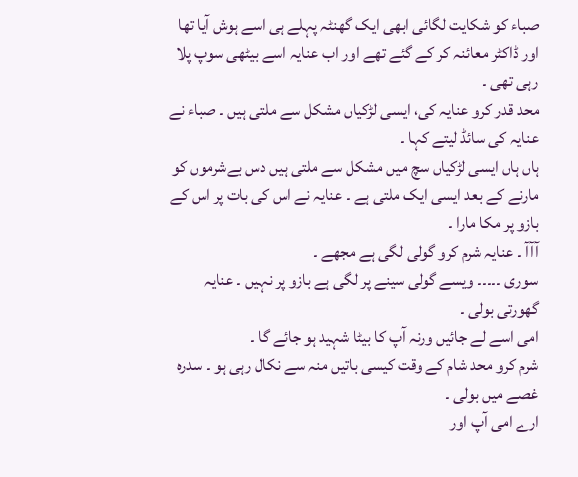صباء کو شکایت لگائی ابھی ایک گھنٹہ پہلے ہی اسے ہوش آیا تھا اور ڈاکٹر معائنہ کر کے گئے تھے اور اب عنایہ اسے بیٹھی سوپ پلا رہی تھی ۔
محد قدر کرو عنایہ کی، ایسی لڑکیاں مشکل سے ملتی ہیں ۔ صباء نے عنایہ کی سائڈ لیتے کہا ۔
ہاں ہاں ایسی لڑکیاں سچ میں مشکل سے ملتی ہیں دس بےشرموں کو مارنے کے بعد ایسی ایک ملتی ہے ۔ عنایہ نے اس کی بات پر اس کے بازو پر مکا مارا ۔
آآآ ۔ عنایہ شرم کرو گولی لگی ہے مجھے ۔
سوری ۔۔۔۔۔ ویسے گولی سینے پر لگی ہے بازو پر نہیں ۔ عنایہ گھورتی بولی ۔
امی اسے لے جائیں ورنہ آپ کا بیٹا شہید ہو جائے گا ۔
شرم کرو محد شام کے وقت کیسی باتیں منہ سے نکال رہی ہو ۔ سدرہ غصے میں بولی ۔
ارے امی آپ اور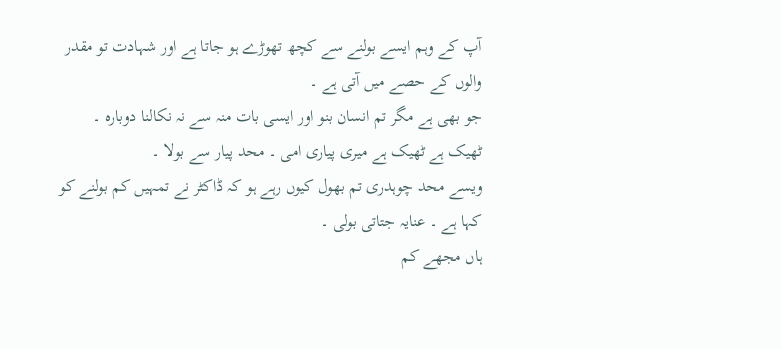آپ کے وہم ایسے بولنے سے کچھ تھوڑے ہو جاتا ہے اور شہادت تو مقدر والوں کے حصے میں آتی ہے ۔
جو بھی ہے مگر تم انسان بنو اور ایسی بات منہ سے نہ نکالنا دوبارہ ۔
ٹھیک ہے ٹھیک ہے میری پیاری امی ۔ محد پیار سے بولا ۔
ویسے محد چوہدری تم بھول کیوں رہے ہو کہ ڈاکٹر نے تمہیں کم بولنے کو کہا ہے ۔ عنایہ جتاتی بولی ۔
ہاں مجھے کم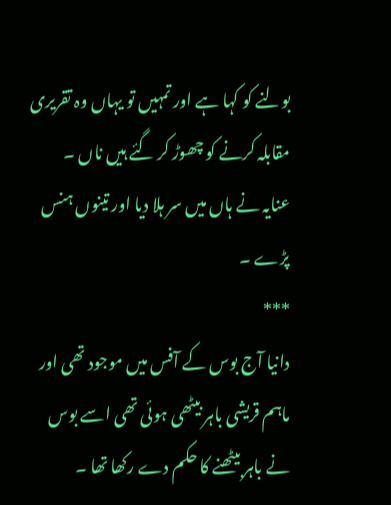بولنے کو کہا ہے اور تمہیں تو یہاں وہ تقریری مقابلہ کرنے کو چھوڑ کر گئے ہیں ناں ۔
عنایہ نے ہاں میں سر ہلا دیا اور تینوں ہنس پڑے ۔
***
دانیا آج بوس کے آفس میں موجود تھی اور ماہم قریشی باہر بیٹھی ہوئی تھی اسے بوس نے باہر بیٹھنے کا حکم دے رکھا تھا ۔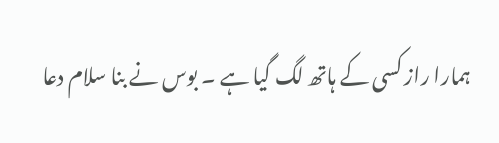ہمارا راز کسی کے ہاتھ لگ گیا ہے ۔ بوس نے بنا سلام دعا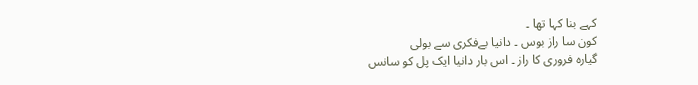کہے بنا کہا تھا ۔
کون سا راز بوس ۔ دانیا بےفکری سے بولی
گیارہ فروری کا راز ۔ اس بار دانیا ایک پل کو سانس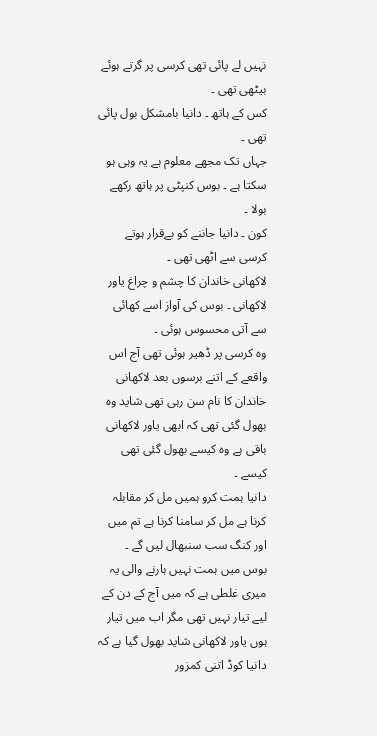نہیں لے پائی تھی کرسی پر گرتے ہوئے بیٹھی تھی ۔
کس کے ہاتھ ۔ دانیا بامشکل بول پائی تھی ۔
جہاں تک مجھے معلوم ہے یہ وہی ہو سکتا ہے ۔ بوس کنپٹی پر ہاتھ رکھے بولا ۔
کون ۔ دانیا جاننے کو بےقرار ہوتے کرسی سے اٹھی تھی ۔
لاکھانی خاندان کا چشم و چراغ یاور لاکھانی ۔ بوس کی آواز اسے کھائی سے آتی محسوس ہوئی ۔
وہ کرسی پر ڈھیر ہوئی تھی آج اس واقعے کے اتنے برسوں بعد لاکھانی خاندان کا نام سن رہی تھی شاید وہ بھول گئی تھی کہ ابھی یاور لاکھانی باقی ہے وہ کیسے بھول گئی تھی کیسے ۔
دانیا ہمت کرو ہمیں مل کر مقابلہ کرنا ہے مل کر سامنا کرنا ہے تم میں اور کنگ سب سنبھال لیں گے ۔
بوس میں ہمت نہیں ہارنے والی یہ میری غلطی ہے کہ میں آج کے دن کے لیے تیار نہیں تھی مگر اب میں تیار ہوں یاور لاکھانی شاید بھول گیا ہے کہ دانیا کوڈ اتنی کمزور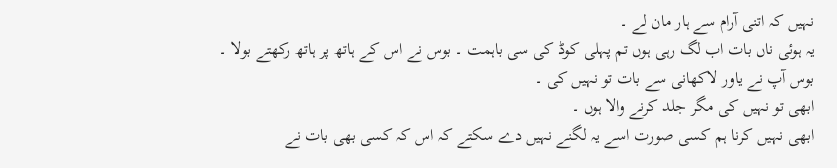نہیں کہ اتنی آرام سے ہار مان لے ۔
یہ ہوئی ناں بات اب لگ رہی ہوں تم پہلی کوڈ کی سی باہمت ۔ بوس نے اس کے ہاتھ پر ہاتھ رکھتے بولا ۔
بوس آپ نے یاور لاکھانی سے بات تو نہیں کی ۔
ابھی تو نہیں کی مگر جلد کرنے والا ہوں ۔
ابھی نہیں کرنا ہم کسی صورت اسے یہ لگنے نہیں دے سکتے کہ اس کہ کسی بھی بات نے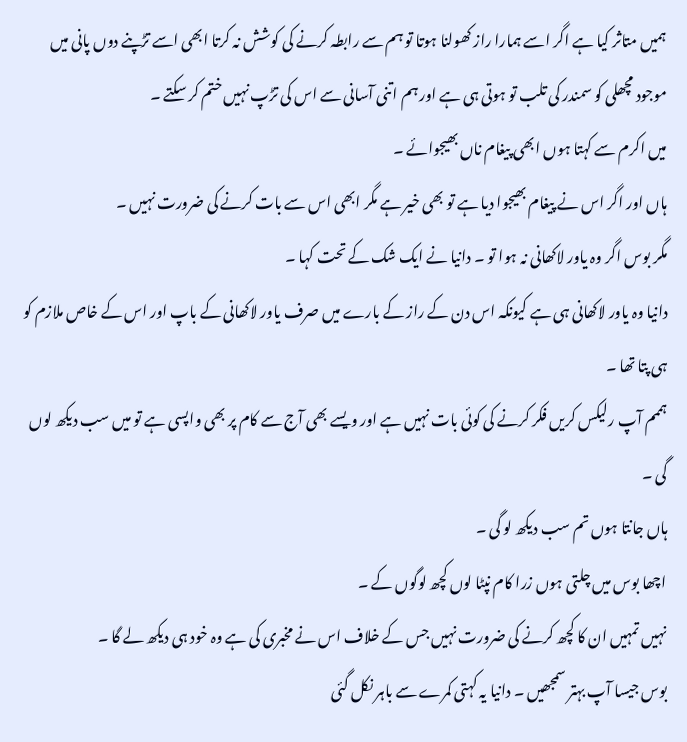ہمیں متاثر کیا ہے اگر اسے ہمارا راز کھولنا ہوتا تو ہم سے رابطہ کرنے کی کوشش نہ کرتا ابھی اسے تڑپنے دوں پانی میں موجود مچھلی کو سمندر کی تلب تو ہوتی ہی ہے اور ہم اتنی آسانی سے اس کی تڑپ نہیں ختم کر سکتے ۔
میں اکرم سے کہتا ہوں ابھی پیغام ناں بھیجوائے ۔
ہاں اور اگر اس نے پیغام بھیجوا دیا ہے تو بھی خیر ہے مگر ابھی اس سے بات کرنے کی ضرورت نہیں ۔
مگر بوس اگر وہ یاور لاکھانی نہ ہوا تو ۔ دانیا نے ایک شک کے تحت کہا ۔
دانیا وہ یاور لاکھانی ہی ہے کیونکہ اس دن کے راز کے بارے ميں صرف یاور لاکھانی کے باپ اور اس کے خاص ملازم کو ہی پتا تھا ۔
ہممم آپ رلیکس کریں فکر کرنے کی کوئی بات نہیں ہے اور ویسے بھی آج سے کام پر بھی واپسی ہے تو میں سب دیکھ لوں گی ۔
ہاں جانتا ہوں تم سب دیکھ لو گی ۔
اچھا بوس میں چلتی ہوں زرا کام نپٹا لوں کچھ لوگوں کے ۔
نہیں تمہیں ان کا کچھ کرنے کی ضرورت نہیں جس کے خلاف اس نے مخبری کی ہے وہ خود ہی دیکھ لے گا ۔
بوس جیسا آپ بہتر سمجھیں ۔ دانیا یہ کہتی کمرے سے باہر نکل گئی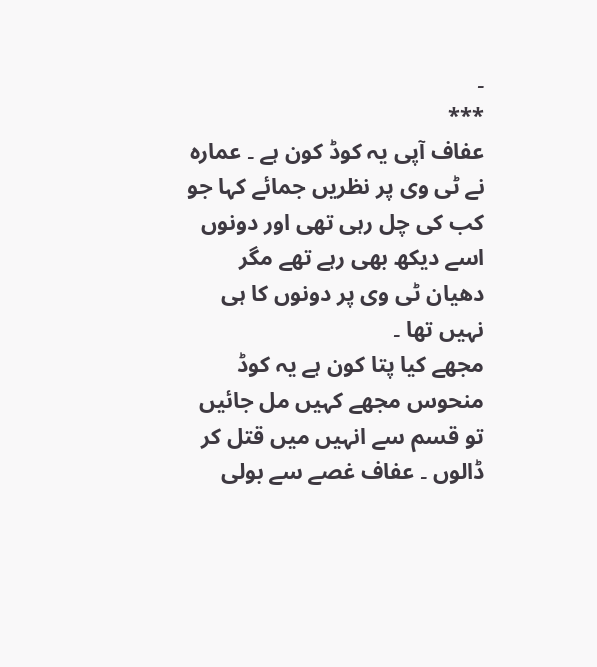۔
***
عفاف آپی یہ کوڈ کون ہے ۔ عمارہ نے ٹی وی پر نظریں جمائے کہا جو کب کی چل رہی تھی اور دونوں اسے دیکھ بھی رہے تھے مگر دھیان ٹی وی پر دونوں کا ہی نہیں تھا ۔
مجھے کیا پتا کون ہے یہ کوڈ منحوس مجھے کہیں مل جائیں تو قسم سے انہیں میں قتل کر ڈالوں ۔ عفاف غصے سے بولی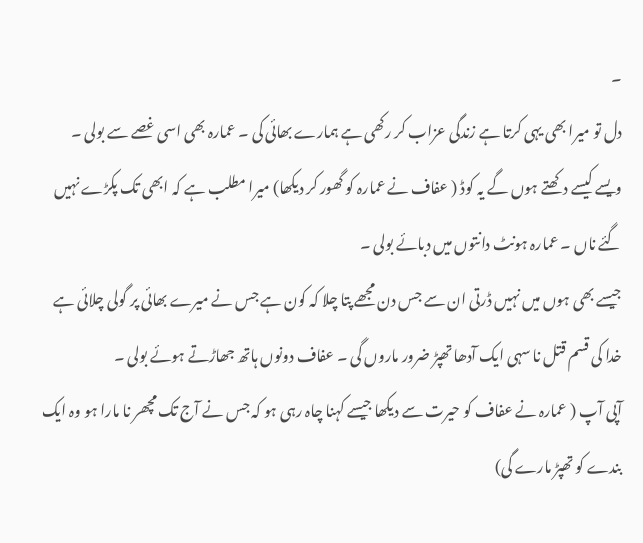۔
دل تو میرا بھی یہی کرتا ہے زندگی عزاب کر رکھی ہے ہمارے بھائی کی ۔ عمارہ بھی اسی غصے سے بولی ۔
ویسے کیسے دکھتے ہوں گے یہ کوڈ ( عفاف نے عمارہ کو گھور کر دیکھا) میرا مطلب ہے کہ ابھی تک پکڑے نہیں گئے ناں ۔ عمارہ ہونٹ دانتوں میں دبائے بولی ۔
جیسے بھی ہوں میں نہیں ڈرتی ان سے جس دن مجھے پتا چلا کہ کون ہے جس نے میرے بھائی پر گولی چلائی ہے خدا کی قسم قتل نا سہی ایک آدھا تھپڑ ضرور ماروں گی ۔ عفاف دونوں ہاتھ جھاڑتے ہوئے بولی ۔
آپی آپ ( عمارہ نے عفاف کو حیرت سے دیکھا جیسے کہنا چاہ رہی ہو کہ جس نے آج تک مچھر نا مارا ہو وہ ایک بندے کو تھپڑ مارے گی)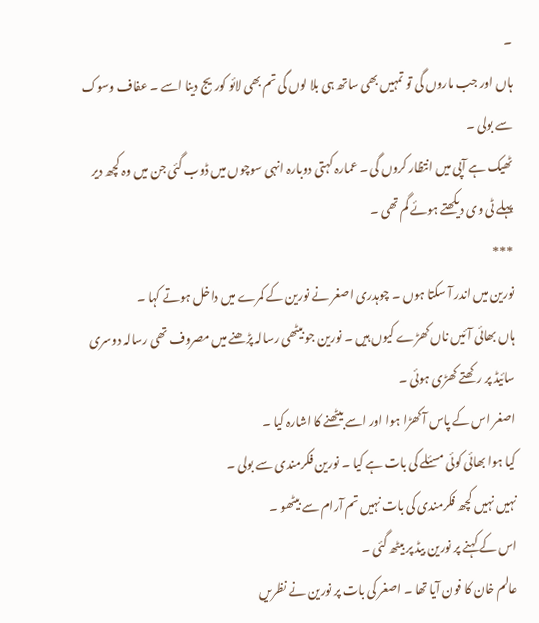۔
ہاں اور جب ماروں گی تو تمہیں بھی ساتھ ہی بلا لوں گی تم بھی لائو کوریج دینا اسے ۔ عفاف وسوک سے بولی ۔
ٹھیک ہے آپی میں انتظار کروں گی ۔ عمارہ کہتی دوبارہ انہی سوچوں میں ڈوب گئی جن میں وہ کچھ دیر پہلے ٹی وی دیکھتے ہوئے گم تھی ۔
***
نورین میں اندر آ سکتا ہوں ۔ چوہدری اصغر نے نورین کے کمرے میں داخل ہوتے کہا ۔
ہاں بھائی آئیں ناں کھڑے کیوں ہیں ۔ نورین جو بیٹھی رسالہ پڑھنے میں مصروف تھی رسالہ دوسری سائیڈ پر رکھتے کھڑی ہوئی ۔
اصغر اس کے پاس آ کھڑا ہوا اور اسے بیٹھنے کا اشارہ کیا ۔
کیا ہوا بھائی کوئی مسئلے کی بات ہے کیا ۔ نورین فکرمندی سے بولی ۔
نہیں نہیں کچھ فکرمندی کی بات نہیں تم آرام سے بیٹھو ۔
اس کے کہنے پر نورین بیڈ پر بیٹھ گئی ۔
عالم خان کا فون آیا تھا ۔ اصغر کی بات پر نورین نے نظریں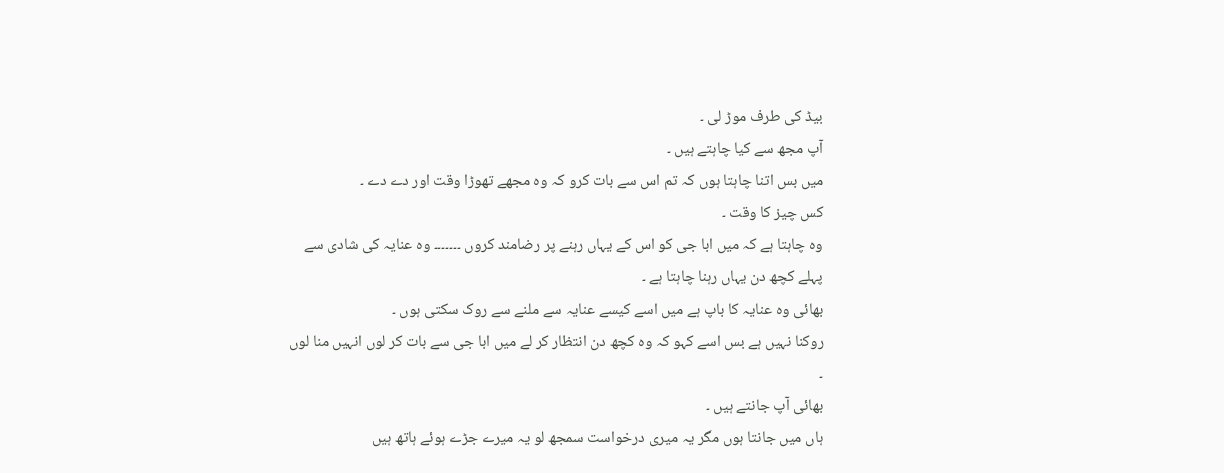بیڈ کی طرف موڑ لی ۔
آپ مجھ سے کیا چاہتے ہیں ۔
میں بس اتنا چاہتا ہوں کہ تم اس سے بات کرو کہ وہ مجھے تھوڑا وقت اور دے دے ۔
کس چیز کا وقت ۔
وہ چاہتا ہے کہ میں ابا جی کو اس کے یہاں رہنے پر رضامند کروں ۔۔۔۔۔۔۔ وہ عنایہ کی شادی سے پہلے کچھ دن یہاں رہنا چاہتا ہے ۔
بھائی وہ عنایہ کا باپ ہے میں اسے کیسے عنایہ سے ملنے سے روک سکتی ہوں ۔
روکنا نہیں ہے بس اسے کہو کہ وہ کچھ دن انتظار کر لے میں ابا جی سے بات کر لوں انہیں منا لوں ۔
بھائی آپ جانتے ہیں ۔
ہاں میں جانتا ہوں مگر یہ میری درخواست سمجھ لو یہ میرے جڑے ہوئے ہاتھ ہیں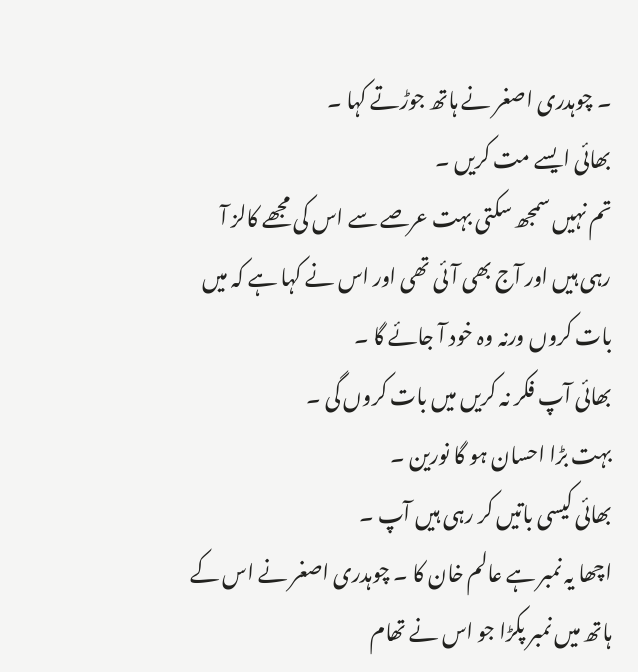۔ چوہدری اصغر نے ہاتھ جوڑتے کہا ۔
بھائی ایسے مت کریں ۔
تم نہیں سمجھ سکتی بہت عرصے سے اس کی مجھے کالز آ رہی ہیں اور آج بھی آئی تھی اور اس نے کہا ہے کہ میں بات کروں ورنہ وہ خود آ جائے گا ۔
بھائی آپ فکر نہ کریں میں بات کروں گی ۔
بہت بڑا احسان ہو گا نورین ۔
بھائی کیسی باتیں کر رہی ہیں آپ ۔
اچھا یہ نمبر ہے عالم خان کا ۔ چوہدری اصغر نے اس کے ہاتھ میں نمبر پکڑا جو اس نے تھام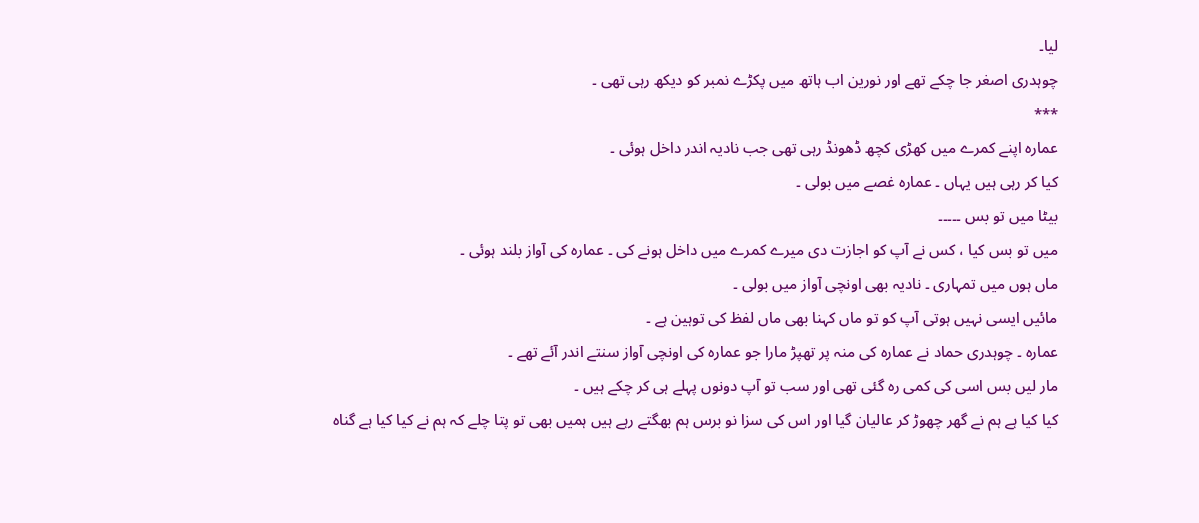لیا۔
چوہدری اصغر جا چکے تھے اور نورین اب ہاتھ میں پکڑے نمبر کو دیکھ رہی تھی ۔
***
عمارہ اپنے کمرے میں کھڑی کچھ ڈھونڈ رہی تھی جب نادیہ اندر داخل ہوئی ۔
کیا کر رہی ہیں یہاں ۔ عمارہ غصے میں بولی ۔
بیٹا میں تو بس ۔۔۔۔۔
میں تو بس کیا ، کس نے آپ کو اجازت دی میرے کمرے میں داخل ہونے کی ۔ عمارہ کی آواز بلند ہوئی ۔
ماں ہوں میں تمہاری ۔ نادیہ بھی اونچی آواز میں بولی ۔
مائیں ایسی نہیں ہوتی آپ کو تو ماں کہنا بھی ماں لفظ کی توہین ہے ۔
عمارہ ۔ چوہدری حماد نے عمارہ کی منہ پر تھپڑ مارا جو عمارہ کی اونچی آواز سنتے اندر آئے تھے ۔
مار لیں بس اسی کی کمی رہ گئی تھی اور سب تو آپ دونوں پہلے ہی کر چکے ہیں ۔
کیا کیا ہے ہم نے گھر چھوڑ کر عالیان گیا اور اس کی سزا نو برس ہم بھگتے رہے ہیں ہمیں بھی تو پتا چلے کہ ہم نے کیا کیا ہے گناہ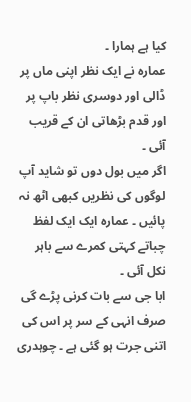کیا ہے ہمارا ۔
عمارہ نے ایک نظر اپنی ماں پر ڈالی اور دوسری نظر باپ پر اور قدم بڑھاتی ان کے قریب آئی ۔
اگر میں بول دوں تو شاید آپ لوگوں کی نظریں کبھی اٹھ نہ پائیں ۔ عمارہ ایک ایک لفظ چباتے کہتی کمرے سے باہر نکل آئی ۔
ابا جی سے بات کرنی پڑے گی صرف انہی کے سر پر اس کی اتنی جرت ہو گئی ہے ۔ چوہدری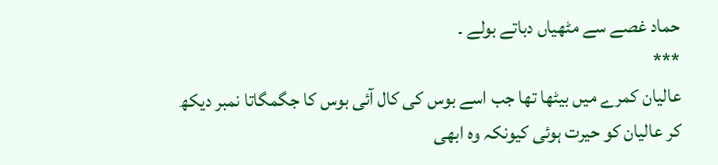حماد غصے سے مٹھیاں دباتے بولے ۔
***
عالیان کمرے میں بیٹھا تھا جب اسے بوس کی کال آئی بوس کا جگمگاتا نمبر دیکھ کر عالیان کو حیرت ہوئی کیونکہ وہ ابھی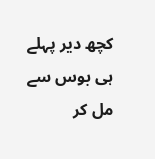کچھ دیر پہلے ہی بوس سے مل کر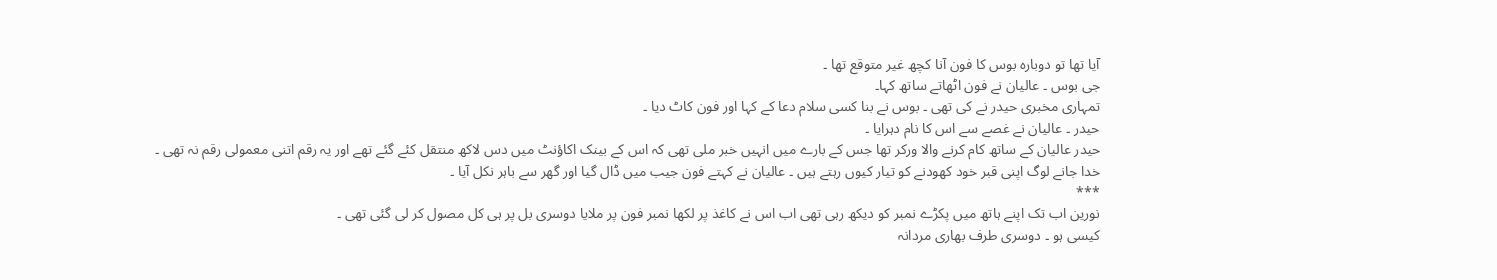آیا تھا تو دوبارہ بوس کا فون آنا کچھ غیر متوقع تھا ۔
جی بوس ۔ عالیان نے فون اٹھاتے ساتھ کہا۔
تمہاری مخبری حیدر نے کی تھی ۔ بوس نے بنا کسی سلام دعا کے کہا اور فون کاٹ دیا ۔
حیدر ۔ عالیان نے غصے سے اس کا نام دہرایا ۔
حیدر عالیان کے ساتھ کام کرنے والا ورکر تھا جس کے بارے میں انہیں خبر ملی تھی کہ اس کے بینک اکاؤنٹ میں دس لاکھ منتقل کئے گئے تھے اور یہ رقم اتنی معمولی رقم نہ تھی ۔
خدا جانے لوگ اپنی قبر خود کھودنے کو تیار کیوں رہتے ہیں ۔ عالیان نے کہتے فون جیب میں ڈال گیا اور گھر سے باہر نکل آیا ۔
***
نورین اب تک اپنے ہاتھ میں پکڑے نمبر کو دیکھ رہی تھی اب اس نے کاغذ پر لکھا نمبر فون پر ملایا دوسری بل پر ہی کل مصول کر لی گئی تھی ۔
کیسی ہو ۔ دوسری طرف بھاری مردانہ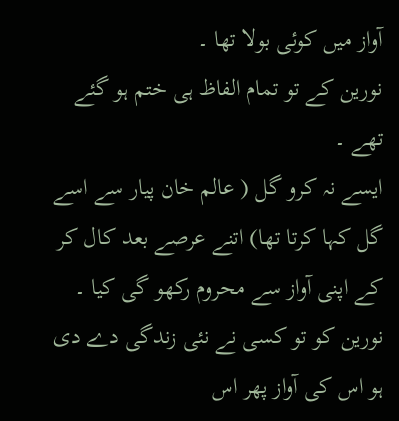آواز میں کوئی بولا تھا ۔
نورین کے تو تمام الفاظ ہی ختم ہو گئے تھے ۔
ایسے نہ کرو گل ( عالم خان پیار سے اسے گل کہا کرتا تھا) اتنے عرصے بعد کال کر کے اپنی آواز سے محروم رکھو گی کیا ۔
نورین کو تو کسی نے نئی زندگی دے دی ہو اس کی آواز پھر اس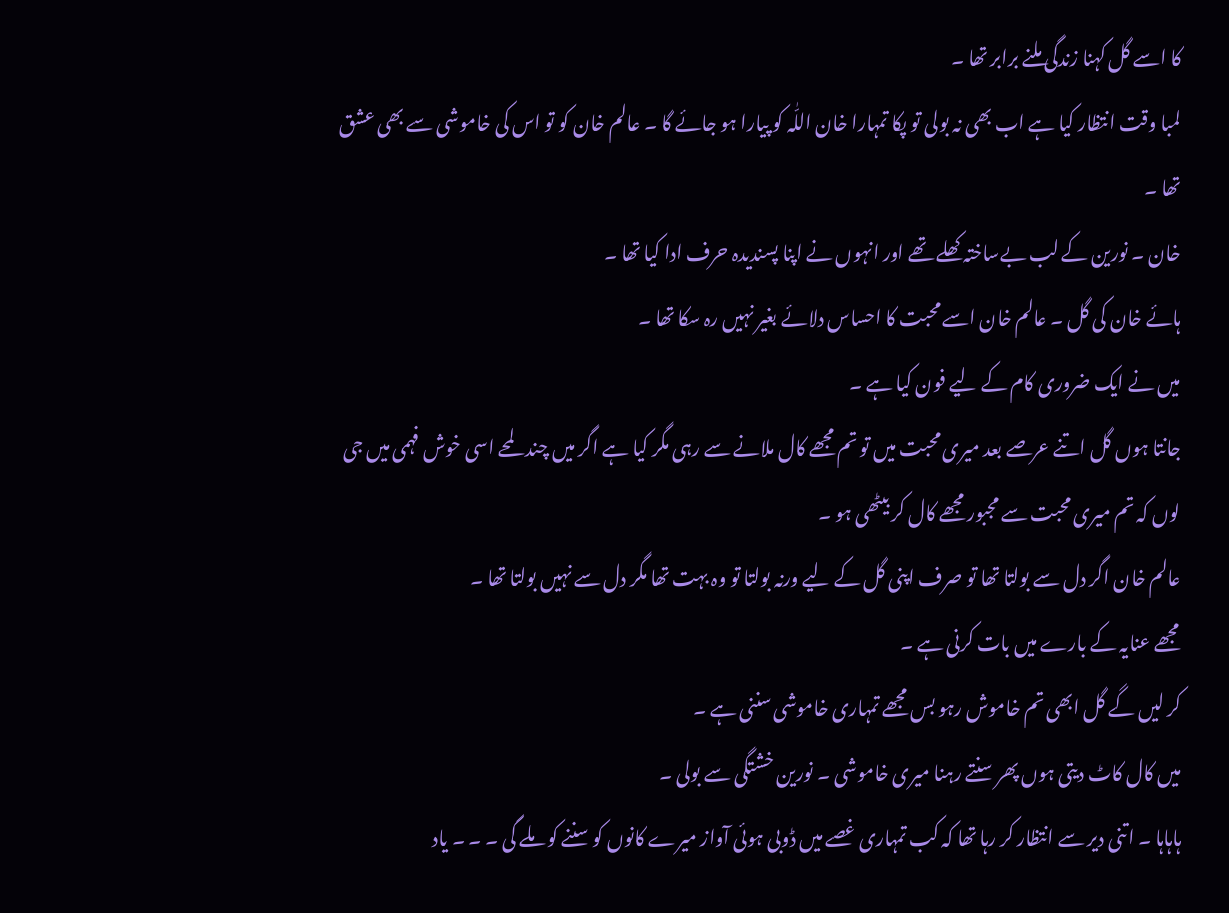کا اسے گل کہنا زندگی ملنے برابر تھا ۔
لمبا وقت انتظار کیا ہے اب بھی نہ بولی تو پکا تمہارا خان اللّٰہ کو پیارا ہو جائے گا ۔ عالم خان کو تو اس کی خاموشی سے بھی عشق تھا ۔
خان ۔ نورین کے لب بےساختہ کھلے تھے اور انہوں نے اپنا پسندیدہ حرف ادا کیا تھا ۔
ہائے خان کی گل ۔ عالم خان اسے محبت کا احساس دلائے بغیر نہیں رہ سکا تھا ۔
میں نے ایک ضروری کام کے لیے فون کیا ہے ۔
جانتا ہوں گل اتنے عرصے بعد میری محبت میں تو تم مجھے کال ملانے سے رہی مگر کیا ہے اگر میں چند لمحے اسی خوش فہمی میں جی لوں کہ تم میری محبت سے مجبور مجھے کال کر بیٹھی ہو ۔
عالم خان اگر دل سے بولتا تھا تو صرف اپنی گل کے لیے ورنہ بولتا تو وہ بہت تھا مگر دل سے نہیں بولتا تھا ۔
مجھے عنایہ کے بارے میں بات کرنی ہے ۔
کر لیں گے گل ابھی تم خاموش رہو بس مجھے تمہاری خاموشی سننی ہے ۔
میں کال کاٹ دیتی ہوں پھر سنتے رہنا میری خاموشی ۔ نورین خشتگی سے بولی ۔
ہاہاہا ۔ اتنی دیر سے انتظار کر رہا تھا کہ کب تمہاری غصے میں ڈوبی ہوئی آواز میرے کانوں کو سننے کو ملے گی ۔ ۔ ۔ یاد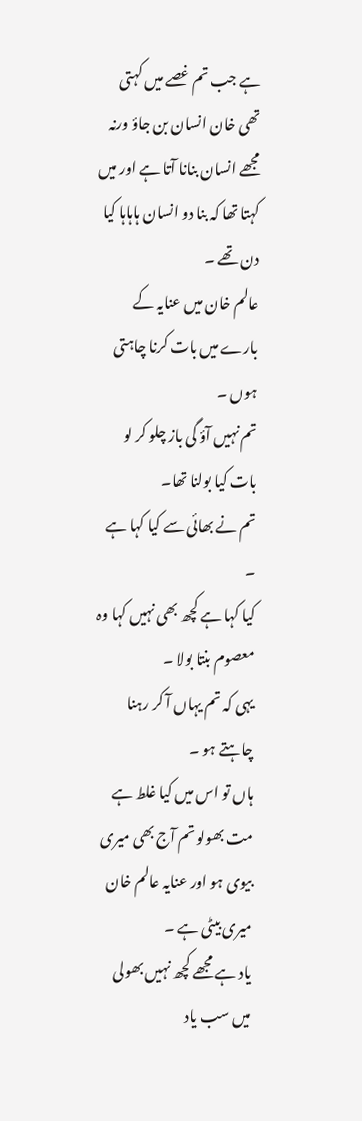ہے جب تم غصے میں کہتی تھی خان انسان بن جاؤ ورنہ مجھے انسان بنانا آتا ہے اور میں کہتا تھا کہ بنا دو انسان ہاہاہا کیا دن تھے ۔
عالم خان میں عنایہ کے بارے میں بات کرنا چاہتی ہوں ۔
تم نہیں آؤ گی باز چلو کر لو بات کیا بولنا تھا۔
تم نے بھائی سے کیا کہا ہے ۔
کیا کہا ہے کچھ بھی نہیں کہا وہ معصوم بنتا بولا ۔
یہی کہ تم یہاں آ کر رہنا چاہتے ہو ۔
ہاں تو اس میں کیا غلط ہے مت بھولو تم آج بھی میری بیوی ہو اور عنایہ عالم خان میری بیٹی ہے ۔
یاد ہے مجھے کچھ نہیں بھولی میں سب یاد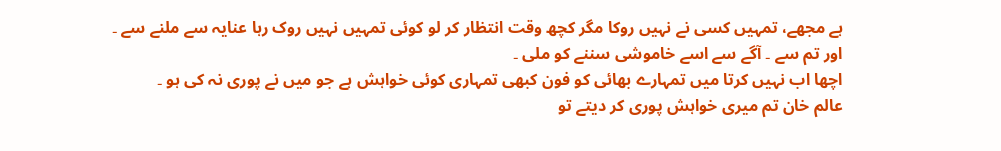ہے مجھے، تمہیں کسی نے نہیں روکا مگر کچھ وقت انتظار کر لو کوئی تمہیں نہیں روک رہا عنایہ سے ملنے سے ۔
اور تم سے ۔ آگے سے اسے خاموشی سننے کو ملی ۔
اچھا اب نہیں کرتا میں تمہارے بھائی کو فون کبھی تمہاری کوئی خواہش ہے جو میں نے پوری نہ کی ہو ۔
عالم خان تم میری خواہش پوری کر دیتے تو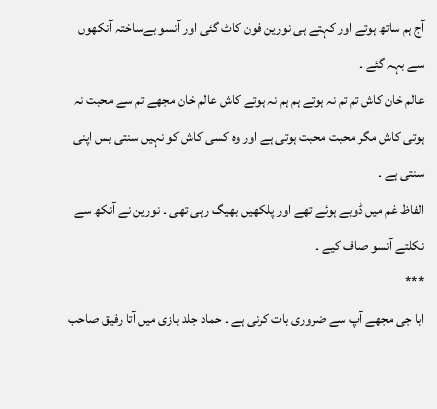آج ہم ساتھ ہوتے اور کہتے ہی نورین فون کاٹ گئی اور آنسو بےساختہ آنکھوں سے بہہ گئے ۔
عالم خان کاش تم تم نہ ہوتے ہم ہم نہ ہوتے کاش عالم خان مجھے تم سے محبت نہ ہوتی کاش مگر محبت محبت ہوتی ہے اور وہ کسی کاش کو نہیں سنتی بس اپنی سنتی ہے ۔
الفاظ غم میں ڈوبے ہوئے تھے اور پلکھیں بھیگ رہی تھی ۔ نورین نے آنکھ سے نکلتے آنسو صاف کیے ۔
***
ابا جی مجھے آپ سے ضروری بات کرنی ہے ۔ حماد جلد بازی میں آتا رفیق صاحب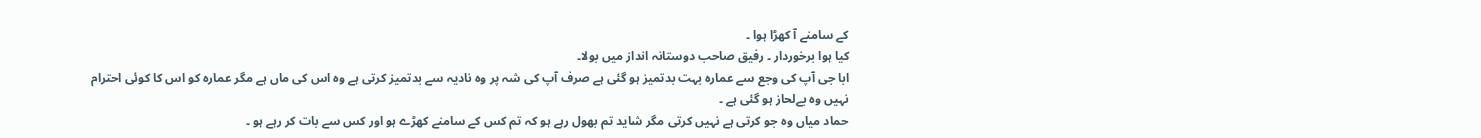کے سامنے آ کھڑا ہوا ۔
کیا ہوا برخوردار ۔ رفیق صاحب دوستانہ انداز میں بولا۔
ابا جی آپ کی وجع سے عمارہ بہت بدتمیز ہو گئی ہے صرف آپ کی شہ پر وہ نادیہ سے بدتمیز کرتی ہے وہ اس کی ماں ہے مگر عمارہ کو اس کا کوئی احترام نہیں وہ بےلحاز ہو گئی ہے ۔
حماد میاں وہ جو کرتی ہے نہیں کرتی مگر شاید تم بھول رہے ہو کہ تم کس کے سامنے کھڑے ہو اور کس سے بات کر رہے ہو ۔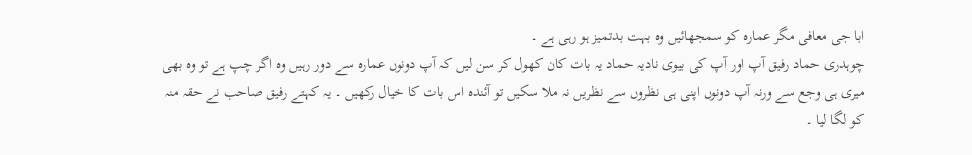ابا جی معافی مگر عمارہ کو سمجھائیں وہ بہت بدتمیز ہو رہی ہے ۔
چوہدری حماد رفیق آپ اور آپ کی بیوی نادیہ حماد یہ بات کان کھول کر سن لیں کہ آپ دونوں عمارہ سے دور رہیں وہ اگر چپ ہے تو وہ بھی میری ہی وجع سے ورنہ آپ دونوں اپنی ہی نظروں سے نظریں نہ ملا سکیں تو آئندہ اس بات کا خیال رکھیں ۔ یہ کہتے رفیق صاحب نے حقہ منہ کو لگا لیا ۔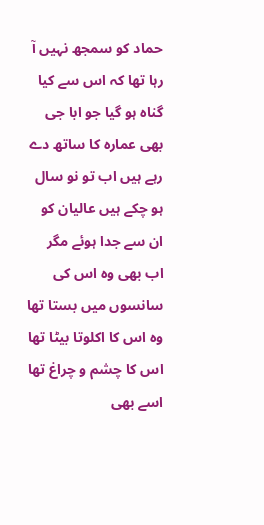حماد کو سمجھ نہیں آ رہا تھا کہ اس سے کیا گناہ ہو گیا جو ابا جی بھی عمارہ کا ساتھ دے رہے ہیں اب تو نو سال ہو چکے ہیں عالیان کو ان سے جدا ہوئے مگر اب بھی وہ اس کی سانسوں میں بستا تھا وہ اس کا اکلوتا بیٹا تھا اس کا چشم و چراغ تھا اسے بھی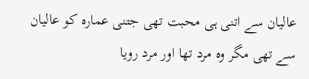عالیان سے اتنی ہی محبت تھی جتنی عمارہ کو عالیان سے تھی مگر وہ مرد تھا اور مرد رویا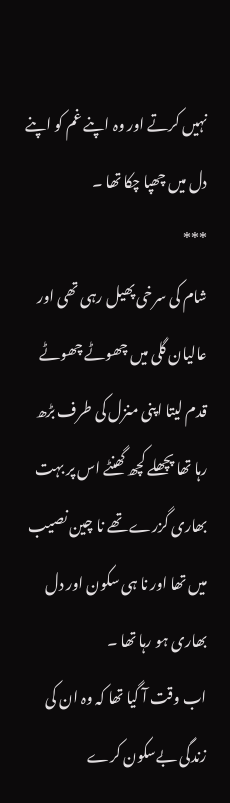نہیں کرتے اور وہ اپنے غم کو اپنے دل میں چھپا چکا تھا ۔
***
شام کی سرخی پھیل رہی تھی اور عالیان گلی میں چھوٹے چھوٹے قدم لیتا اپنی منزل کی طرف بڑھ رہا تھا پچھلے کچھ گھنٹے اس پر بہت بھاری گزرے تھے نا چین نصیب میں تھا اور نا ہی سکون اور دل بھاری ہو رہا تھا ۔
اب وقت آ گیا تھا کہ وہ ان کی زندگی بےسکون کرے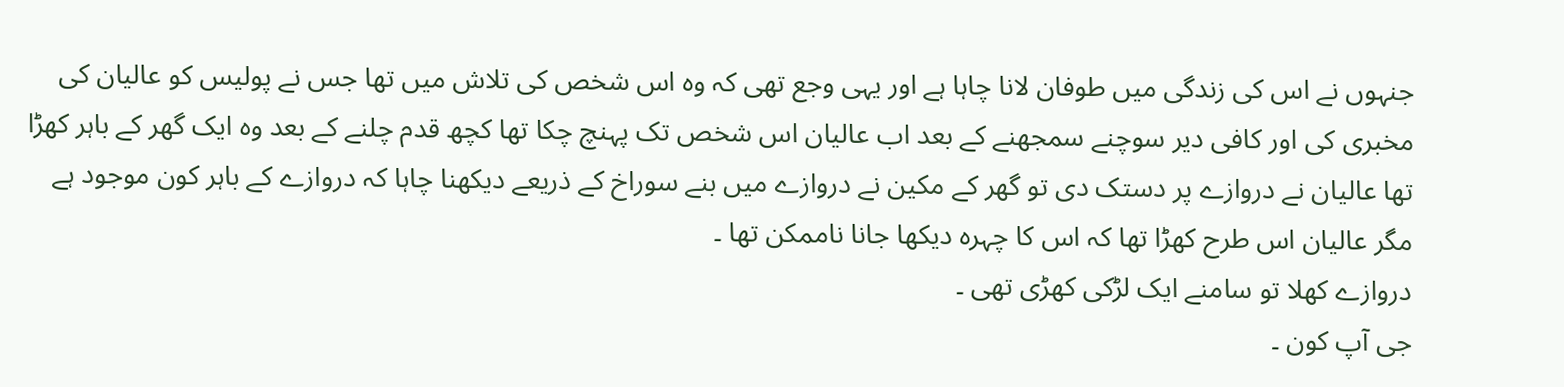جنہوں نے اس کی زندگی میں طوفان لانا چاہا ہے اور یہی وجع تھی کہ وہ اس شخص کی تلاش میں تھا جس نے پولیس کو عالیان کی مخبری کی اور کافی دیر سوچنے سمجھنے کے بعد اب عالیان اس شخص تک پہنچ چکا تھا کچھ قدم چلنے کے بعد وہ ایک گھر کے باہر کھڑا تھا عالیان نے دروازے پر دستک دی تو گھر کے مکین نے دروازے میں بنے سوراخ کے ذریعے دیکھنا چاہا کہ دروازے کے باہر کون موجود ہے مگر عالیان اس طرح کھڑا تھا کہ اس کا چہرہ دیکھا جانا ناممکن تھا ۔
دروازے کھلا تو سامنے ایک لڑکی کھڑی تھی ۔
جی آپ کون ۔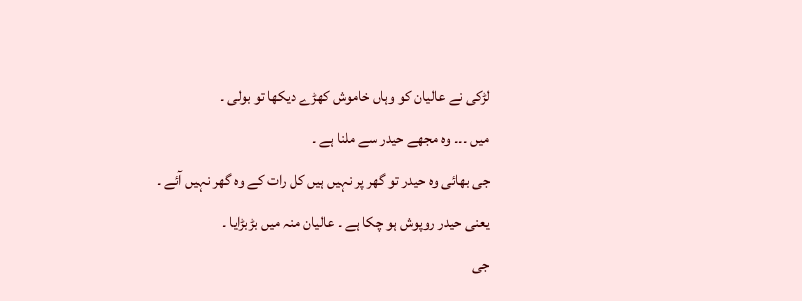لڑکی نے عالیان کو وہاں خاموش کھڑے دیکھا تو بولی ۔
میں ۔۔۔ وہ مجھے حیدر سے ملنا ہے ۔
جی بھائی وہ حیدر تو گھر پر نہیں ہیں کل رات کے وہ گھر نہیں آئے ۔
یعنی حیدر روپوش ہو چکا ہے ۔ عالیان منہ میں بڑبڑایا ۔
جی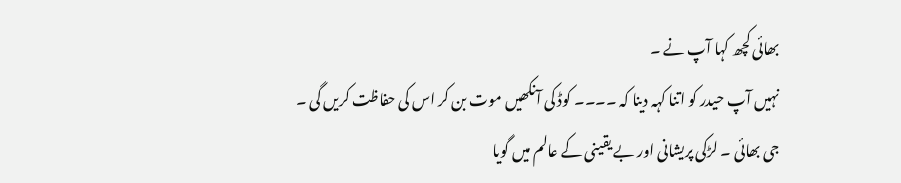بھائی کچھ کہا آپ نے ۔
نہیں آپ حیدر کو اتنا کہہ دینا کہ ۔۔۔۔ کوڈ کی آنکھیں موت بن کر اس کی حفاظت کریں گی ۔
جی بھائی ۔ لڑکی پریشانی اور بے یقینی کے عالم میں گویا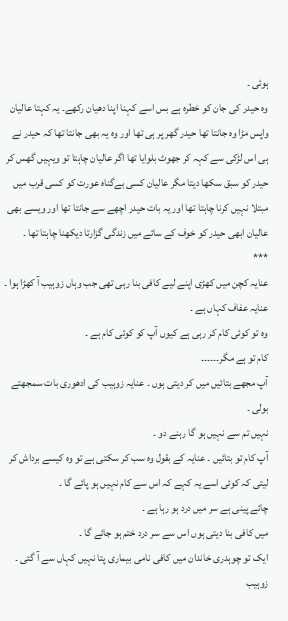ہوئی ۔
وہ حیدر کی جان کو خطرہ ہے بس اسے کہنا اپنا دھیان رکھے۔ یہ کہتا عالیان واپس مڑا وہ جانتا تھا حیدر گھر پر ہی تھا اور وہ یہ بھی جانتا تھا کہ حیدر نے ہی اس لڑکی سے کہہ کر جھوٹ بلوایا تھا اگر عالیان چاہتا تو ویہیں گھس کر حیدر کو سبق سکھا دیتا مگر عالیان کسی بےگناہ عورت کو کسی قرب میں مبتلا نہیں کرنا چاہتا تھا اور یہ بات حیدر اچھے سے جانتا تھا اور ویسے بھی عالیان ابھی حیدر کو خوف کے سائے میں زندگی گزارتا دیکھنا چاہتا تھا ۔
***
عنایہ کچن میں کھڑی اپنے لیے کافی بنا رہی تھی جب وہاں زوہیب آ کھڑا ہوا ۔
عنایہ عفاف کہاں ہے ۔
وہ تو کوئی کام کر رہی ہے کیوں آپ کو کوئی کام ہے ۔
کام تو ہے مگر۔۔۔۔۔۔
آپ مجھے بتائیں میں کر دیتی ہوں ۔ عنایہ زوہیب کی ادھوری بات سمجھتے بولی ۔
نہیں تم سے نہیں ہو گا رہنے دو ۔
آپ کام تو بتائیں ۔ عنایہ کے بقول وہ سب کر سکتی ہے تو وہ کیسے برداش کر لیتی کہ کوئی اسے یہ کہے کہ اس سے کام نہیں ہو پائے گا ۔
چائے پینی ہے سر میں درد ہو رہا ہے ۔
میں کافی بنا دیتی ہوں اس سے سر درد ختم ہو جائے گا ۔
ایک تو چوہدری خاندان میں کافی نامی بیماری پتا نہیں کہاں سے آ گئی ۔ زوہیب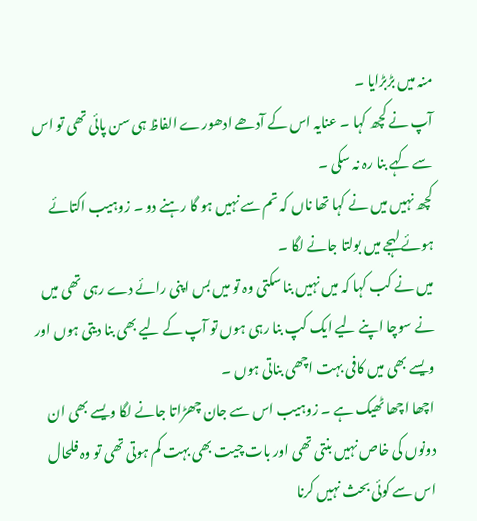منہ میں بڑبڑایا ۔
آپ نے کچھ کہا ۔ عنایہ اس کے آدھے ادھورے الفاظ ہی سن پائی تھی تو اس سے کہے بنا رہ نہ سکی ۔
کچھ نہیں میں نے کہا تھا ناں کہ تم سے نہیں ہو گا رہنے دو ۔ زوہیب اکتائے ہوئے لہجے میں بولتا جانے لگا ۔
میں نے کب کہا کہ میں نہیں بنا سکتی وہ تو میں بس اپنی رائے دے رہی تھی میں نے سوچا اپنے لیے ایک کپ بنا رہی ہوں تو آپ کے لیے بھی بنا دیتی ہوں اور ویسے بھی میں کافی بہت اچھی بناتی ہوں ۔
اچھا اچھا ٹھیک ہے ۔ زوہیب اس سے جان چھڑاتا جانے لگا ویسے بھی ان دونوں کی خاص نہیں بنتی تھی اور بات چیت بھی بہت کم ہوتی تھی تو وہ فلحال اس سے کوئی بحث نہیں کرنا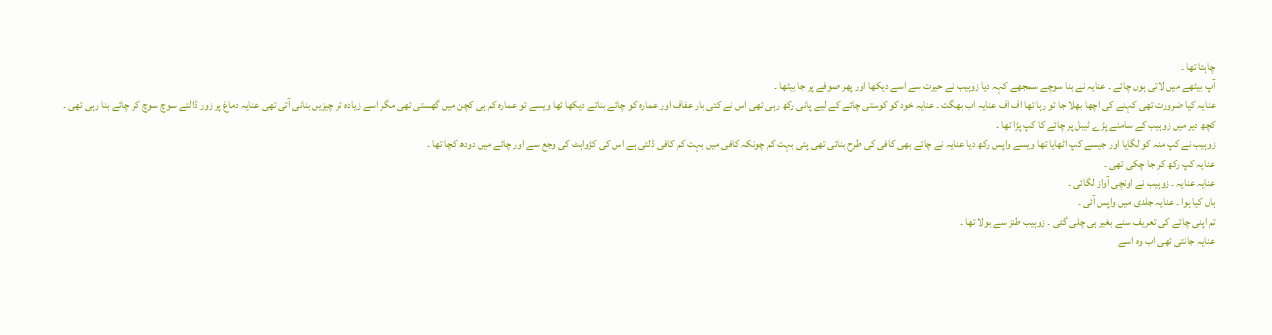چاہتا تھا ۔
آپ بیٹھے میں لاتی ہوں چائے ۔ عنایہ نے بنا سوچے سمجھے کہہ دیا زوہیب نے حیرت سے اسے دیکھا اور پھر صوفے پر جا بیٹھا ۔
عنایہ کیا ضرورت تھی کہنے کی اچھا بھلا جا تو رہا تھا اف اف عنایہ اب بھگت ۔ عنایہ خود کو کوستی چائے کے لیے پانی رکھ رہی تھی اس نے کئی بار عفاف اور عمارہ کو چائے بناتے دیکھا تھا ویسے تو عمارہ کم ہی کچن میں گھستی تھی مگر اسے زیادہ تر چیزیں بنانی آتی تھی عنایہ دماغ پر زور ڈالتے سوچ سوچ کر چائے بنا رہی تھی ۔
کچھ دیر میں زوہیب کے سامنے پڑے ٹیبل پر چائے کا کپ پڑا تھا ۔
زوہیب نے کپ منہ کو لگایا اور جیسے کپ اٹھایا تھا ویسے واپس رکھ دیا عنایہ نے چائے بھی کافی کی طرح بنائی تھی پتی بہت کم چونکہ کافی میں بہت کم کافی ڈلتی ہے اس کی کڑواہٹ کی وجع سے اور چائے میں دودھ کچا تھا ۔
عنایہ کپ رکھ کر جا چکی تھی ۔
عنایہ عنایہ ۔ زوہیب نے اونچی آواز لگائی ۔
ہاں کیا ہوا ۔ عنایہ جلدی میں واپس آئی ۔
تم اپنی چائے کی تعریف سنے بغیر ہی چلی گئی ۔ زوہیب طنز سے بولا تھا ۔
عنایہ جانتی تھی اب وہ اسے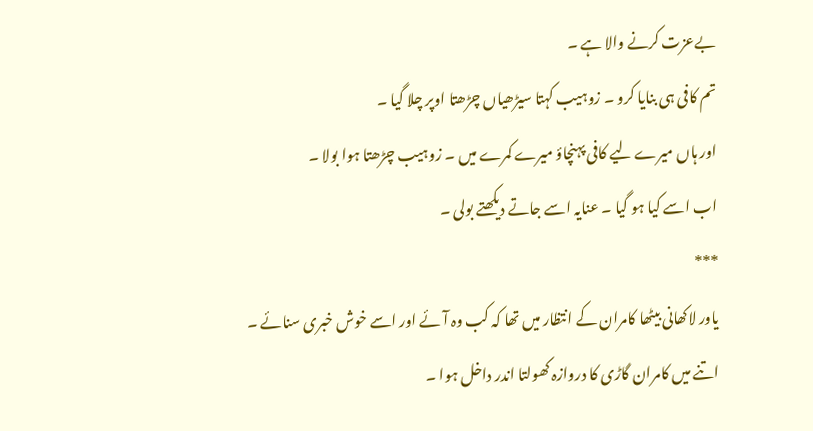بےعزت کرنے والا ہے ۔
تم کافی ہی بنایا کرو ۔ زوہیب کہتا سیڑھیاں چڑھتا اوپر چلا گیا ۔
اور ہاں میرے لیے کافی پہنچاؤ میرے کمرے میں ۔ زوہیب چڑھتا ہوا بولا ۔
اب اسے کیا ہو گیا ۔ عنایہ اسے جاتے دیکھتے بولی ۔
***
یاور لاکھانی بیٹھا کامران کے انتظار میں تھا کہ کب وہ آئے اور اسے خوش خبری سنائے ۔
اتنے میں کامران گاڑی کا دروازہ کھولتا اندر داخل ہوا ۔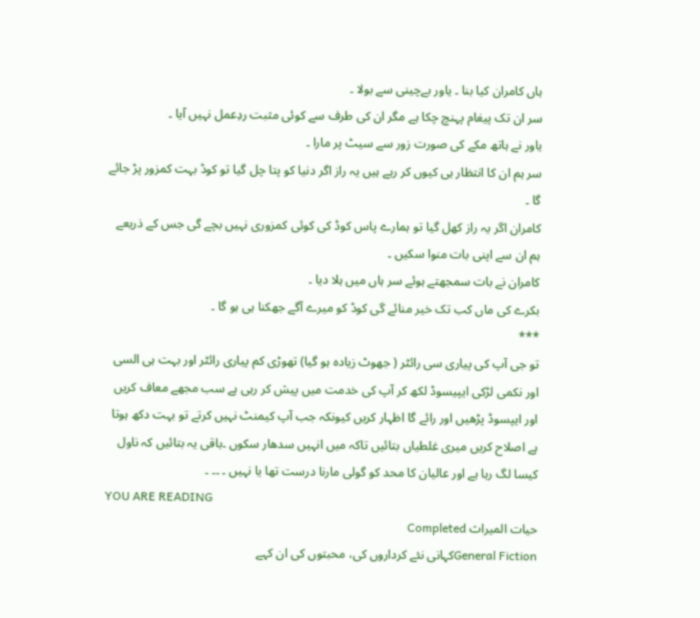ہاں کامران کیا بنا ۔ یاور بےچینی سے بولا ۔
سر ان تک پیغام پہنچ چکا ہے مگر ان کی طرف سے کوئی مثبت ردِعمل نہیں آیا ۔
یاور نے ہاتھ مکے کی صورت زور سے سیٹ پر مارا ۔
سر ہم ان کا انتظار ہی کیوں کر رہے ہیں یہ راز اگر دنیا کو پتا چل گیا تو کوڈ بہت کمزور پڑ جائے گا ۔
کامران اگر یہ راز کھل گیا تو ہمارے پاس کوڈ کی کوئی کمزوری نہیں بچے گی جس کے ذریعے ہم ان سے اپنی بات منوا سکیں ۔
کامران نے بات سمجھتے ہوئے سر ہاں میں ہلا دیا ۔
بکرے کی ماں کب تک خیر منائے گی کوڈ کو میرے آگے جھکنا ہی ہو گا ۔
***
تو جی آپ کی پیاری سی رائٹر ( جھوٹ زیادہ ہو گیا) تھوڑی کم پیاری رائٹر اور بہت ہی السی اور نکمی لڑکی ایپیسوڈ لکھ کر آپ کی خدمت میں پیش کر رہی ہے سب مجھے معاف کریں اور ایپسوڈ پڑھیں اور رائے گا اظہار کریں کیونکہ جب آپ کیمنٹ نہیں کرتے تو بہت دکھ ہوتا ہے اصلاح کریں میری غلطیاں بتائیں تاکہ میں انہیں سدھار سکوں ۔باقی یہ بتائیں کہ ناول کیسا لگ رہا ہے اور عالیان کا محد کو گولی مارنا درست تھا یا نہیں ۔ ۔۔ ۔
YOU ARE READING
حیات المیراث Completed
General Fictionکہانی نئے کرداروں کی، محبتوں کی ان کہے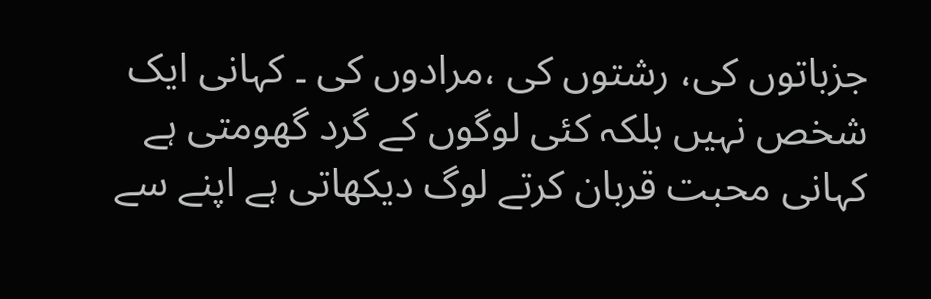جزباتوں کی، رشتوں کی ،مرادوں کی ۔ کہانی ایک شخص نہیں بلکہ کئی لوگوں کے گرد گھومتی ہے کہانی محبت قربان کرتے لوگ دیکھاتی ہے اپنے سے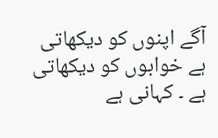آگے اپنوں کو دیکھاتی ہے خوابوں کو دیکھاتی ہے ۔ کہانی ہے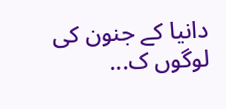دانیا کے جنون کی لوگوں ک...